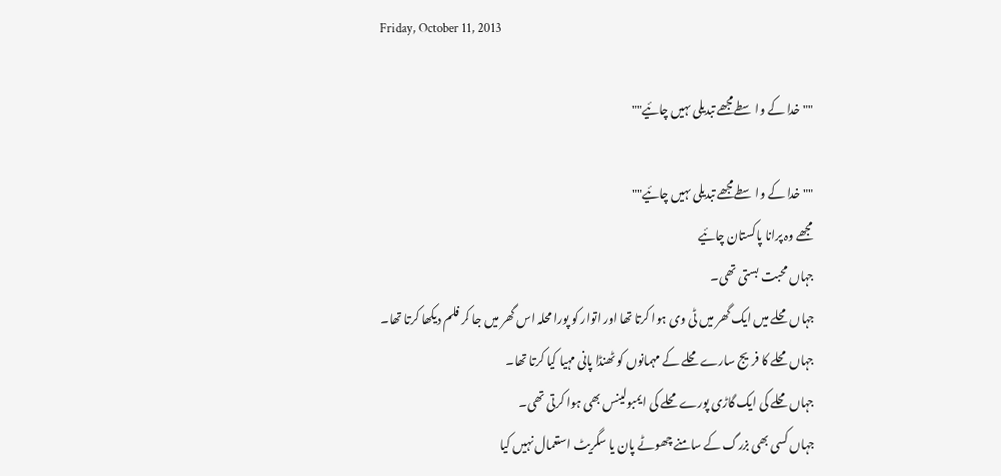Friday, October 11, 2013

""خدا کے واسطےمجھے تبدیلی ںہیں چائیے""

""خدا کے واسطےمجھے تبدیلی ںہیں چائیے""
مجھے وہ پرانا پاکستان چائیے
جہاں محبت بستی تھی۔
جہاں محلے میں ایک گھر میں ٹی وی ہوا کرتا تھا اور اتوار کو پورا محلہ اس گھر میں جا کر فلم دیکھا کرتا تھا۔
جہاں محلے کا فریج سارے محلے کے مہمانوں کو ٹھنڈا پانی مہیا کیا کرتا تھا۔
جہاں محلے کی ایک گاڑی پورے محلے کی ایمبولینس بھی ہوا کرتی تھی۔
جہاں کسی بھی بزرگ کے سامنے چھوٹے پان یا سگریٹ استعمال نہیں کیا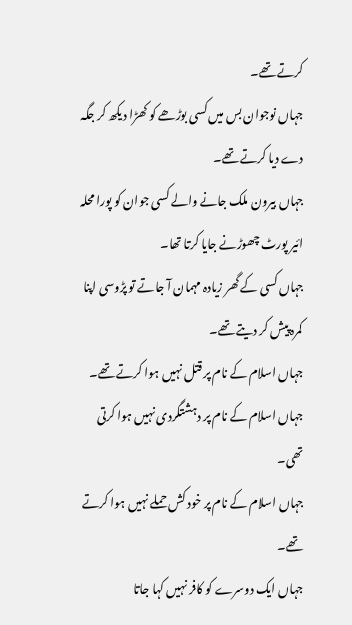کرتے تھے۔
جہاں نوجوان بس میں کسی بوڑھے کو کھڑا دیکھ کر جگہ دے دیا کرتے تھے۔
جہاں بیرون ملک جانے والے کسی جوان کو پورا محلہ ائیر پورٹ چھوڑنے جایا کرتا تھا۔
جہاں کسی کے گھر زیادہ مہمان آ جاتے تو پڑوسی اپنا کمرہ پیش کر دیتے تھے۔
جہاں اسلام کے نام پر قتل نہیں ہوا کرتے تھے۔
جہاں اسلام کے نام پر دہشتگردی نہیں ہوا کرتی تھی۔
جہاں اسلام کے نام پر خود کش حملے نہیں ہوا کرتے تھے۔
جہاں ایک دوسرے کو کافر نہیں کہا جاتا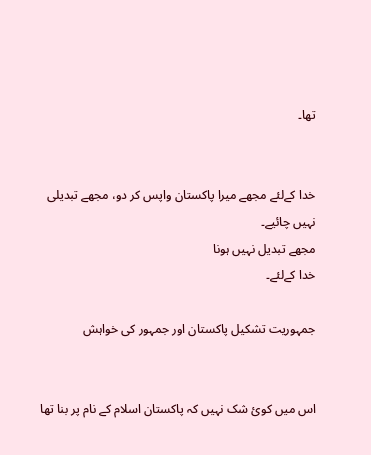تھا۔


خدا کےلئے مجھے میرا پاکستان واپس کر دو، مجھے تبدیلی نہیں چائیے۔
مجھے تبدیل نہیں ہونا
خدا کےلئے۔

جمہوریت تشکیل پاکستان اور جمہور کی خواہش


اس میں کوئ شک نہیں كہ پاكستان اسلام كے نام پر بنا تھا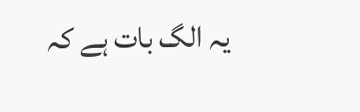یہ الگ بات ہے كہ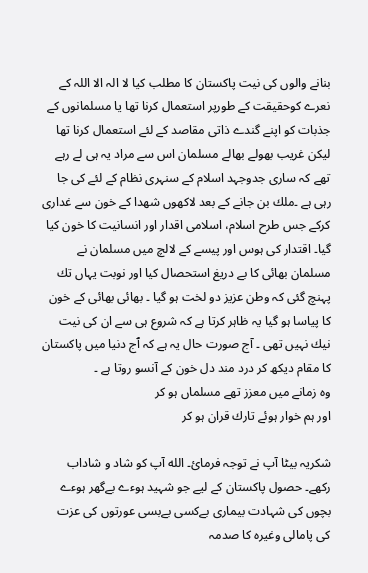بنانے والوں كی نیت پاكستان كا مطلب كیا لا الہ الا اللہ كے نعرے كوحقیقت كے طورپر استعمال كرنا تھا یا مسلمانوں كے جذبات كو اپنے گندے ذاتی مقاصد كے لئے استعمال كرنا تھا لیكن غریب بھولے بھالے مسلمان اس سے مراد یہ ہی لے رہے تھے كہ ساری جدوجہد اسلام كے سنہری نظام كے لئے كی جا رہی ہے ۔ملك بن جانے كے بعد لاكھوں شھدا كے خون سے غداری كركے جس طرح اسلام، اسلامی اقدار اور انسانیت كا خون كیا گیا۔ اقتدار كی ہوس اور پیسے كے لالچ میں مسلمان نے مسلمان بھائی كا بے دریغ استحصال كیا اور نوبت یہاں تك پہنچ گئی كہ وطن عزیز دو لخت ہو گیا ۔ بھائی بھائی كے خون كا پیاسا ہو گیا یہ ظاہر كرتا ہے كہ شروع ہی سے ان كی نیت نیك نہیں تھی ۔ آج صورت حال یہ ہے كہ ٱج دنیا میں پاكستان كا مقام دیكھ كر درد مند دل خون كے آنسو روتا ہے ۔
وہ زمانے میں معزز تھے مسلماں ہو كر
اور ہم خوار ہوئے تارك قران ہو كر

شکریہ بیٹا آپ نے توجہ فرمائ۔ الله آپ کو شاد و شاداب رکھے۔ حصول پاکستان کے لیے جو شہید ہوءے بےگھر ہوءے بچوں کی شہادت بیماری بےکسی بےبسی عورتوں کی عزت کی پامالی وغیرہ کا صدمہ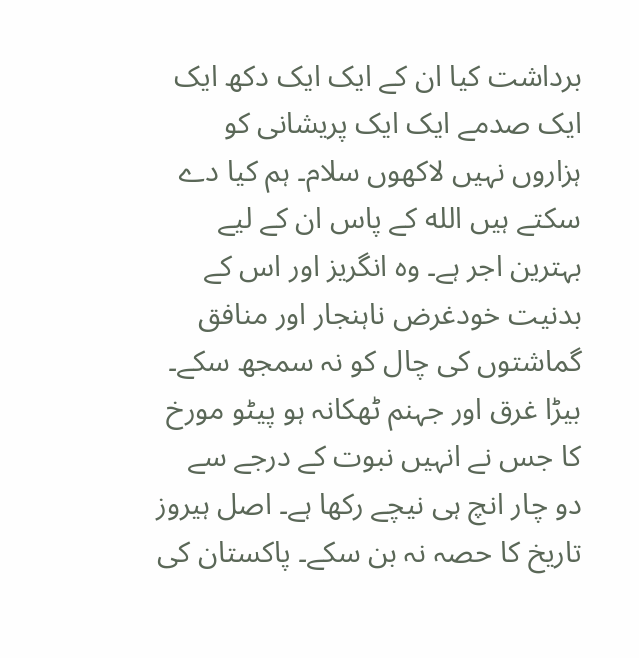برداشت کیا ان کے ایک ایک دکھ ایک ایک صدمے ایک ایک پریشانی کو ہزاروں نہیں لاکھوں سلام۔ ہم کیا دے سکتے ہیں الله کے پاس ان کے لیے بہترین اجر ہے۔ وہ انگریز اور اس کے بدنیت خودغرض ناہنجار اور منافق گماشتوں کی چال کو نہ سمجھ سکے۔ بیڑا غرق اور جہنم ٹھکانہ ہو پیٹو مورخ کا جس نے انہیں نبوت کے درجے سے دو چار انچ ہی نیچے رکھا ہے۔ اصل ہیروز تاریخ کا حصہ نہ بن سکے۔ پاکستان کی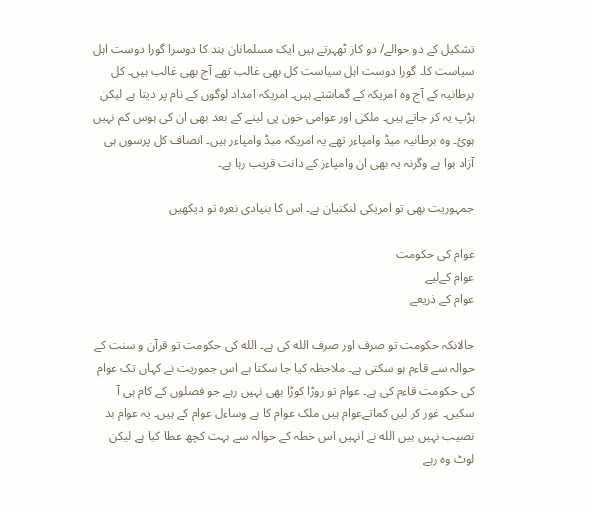تشکیل کے دو حوالے/ دو کاز ٹھہرتے ہیں ایک مسلمانان ہند کا دوسرا گورا دوست اہل سیاست کا۔ گورا دوست اہل سیاست کل بھی غالب تھے آج بھی غالب ہیں۔ کل برطانیہ کے آج وہ امریکہ کے گماشتے ہیں۔ امریکہ امداد لوگوں کے نام پر دیتا ہے لیکن ہڑپ یہ کر جاتے ہیں۔ ملکی اور عوامی خون پی لینے کے بعد بھی ان کی ہوس کم نہیں ہوئ۔ وہ برطانیہ میڈ وامپاءر تھے یہ امریکہ میڈ وامپاءر ہیں۔ انصاف کل پرسوں ہی آزاد ہوا ہے وگرنہ یہ بھی ان وامپاءز کے دانت قریب رہا ہے۔

جمہوریت بھی تو امریکی لنکنیان ہے۔ اس کا بنیادی نعرہ تو دیکھیں

عوام کی حکومت
عوام کےلیے
عوام کے ذریعے

حالانکہ حکومت تو صرف اور صرف الله کی ہے۔ الله کی حکومت تو قرآن و سنت کے حوالہ سے قاءم ہو سکتی ہے۔ ملاحظہ کیا جا سکتا ہے اس جموریت نے کہاں تک عوام کی حکومت قاءم کی ہے۔ عوام تو روڑا کوڑا بھی نہیں رہے جو فصلوں کے کام ہی آ سکیں۔ غور کر لیں کماتےعوام ہیں ملک عوام کا ہے وساءل عوام کے ہیں۔ یہ عوام بد نصیب نہیں ہیں الله نے انہیں اس خطہ کے حوالہ سے بہت کچھ عطا کیا ہے لیکن لوٹ وہ رہے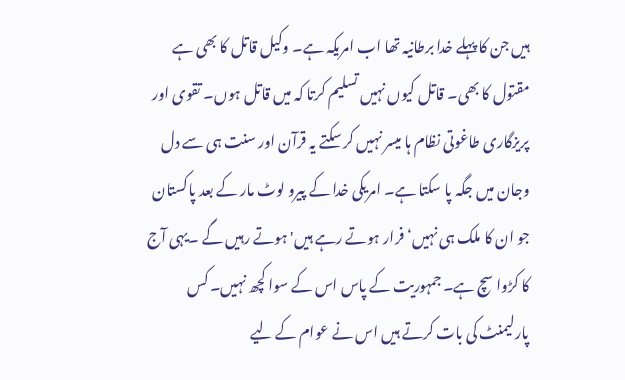ہیں جن کا پہلے خدا برطانیہ تھا اب امریکہ ہے۔ وکیل قاتل کا بھی ہے مقتول کا بھی۔ قاتل کیوں نہیں تسلیم کرتا کہ میں قاتل ہوں۔ تقوی اور پریزگاری طاغوتی نظام ہا میسر نہیں کر سکتے یہ قرآن اور سنت ہی سے دل وجان میں جگہ پا سکتا ہے۔ امریکی خدا کے پیرو لوٹ مار کے بعد پاکستان جو ان کا ملک ہی نہیں‘ فرار ہوتے رہے ہیں' ہوتے رہیں گے ۔یہی آج کا کڑوا سچ ہے۔ جمہوریت کے پاس اس کے سوا کچھ نہیں۔ کس پارلیمنٹ کی بات کرتے ہیں اس نے عوام کے لیے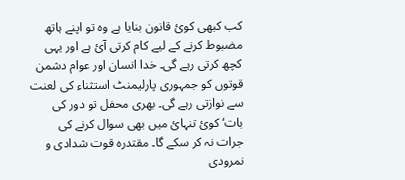کب کبھی کوئ قانون بنایا ہے وہ تو اپنے ہاتھ مضبوط کرنے کے لیے کام کرتی آئ ہے اور یہی کچھ کرتی رہے گی۔ خدا انسان اور عوام دشمن قوتوں کو جمہوری پارلیمنٹ استثناء کی لعنت سے نوازتی رہے گی۔ بھری محفل تو دور کی بات‘ کوئ تنہائ میں بھی سوال کرنے کی جرات نہ کر سکے گا۔ مقتدرہ قوت شدادی و نمرودی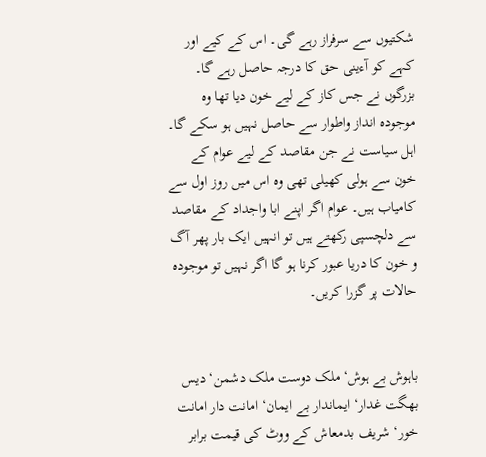شکتیوں سے سرفراز رہے گی۔ اس کے کیے اور کہے کو آءینی حق کا درجہ حاصل رہے گا۔ بزرگوں نے جس کاز کے لیے خون دیا تھا وہ موجودہ انداز واطوار سے حاصل نہیں ہو سکے گا۔ اہل سیاست نے جن مقاصد کے لیے عوام کے خون سے ہولی کھیلی تھی وہ اس میں روز اول سے کامیاب ہیں۔ عوام اگر اپنے ابا واجداد کے مقاصد سے دلچسپی رکھتے ہیں تو انہیں ایک بار پھر آگ و خون کا دریا عبور کرنا ہو گا اگر نہیں تو موجودہ حالات پر گزرا کریں۔


باہوش بے ہوش‘ ملک دوست ملک دشمن‘ دیس بھگت غدار‘ ایماندار بے ایمان‘ امانت دار امانت خور‘ شریف بدمعاش کے ووٹ کی قیمت برابر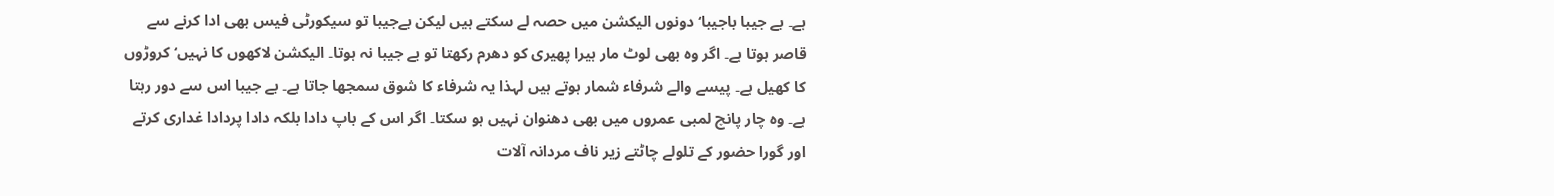ہے۔ بے جیبا باجیبا‘ دونوں الیکشن میں حصہ لے سکتے ہیں لیکن بےجیبا تو سیکورٹی فیس بھی ادا کرنے سے قاصر ہوتا ہے۔ اگر وہ بھی لوٹ مار ہیرا پھیری کو دھرم رکھتا تو بے جیبا نہ ہوتا۔ الیکشن لاکھوں کا نہیں‘ کروڑوں کا کھیل ہے۔ پیسے والے شرفاء شمار ہوتے ہیں لہذا یہ شرفاء کا شوق سمجھا جاتا ہے۔ بے جیبا اس سے دور رہتا ہے۔ وہ چار پانچ لمبی عمروں میں بھی دھنوان نہیں ہو سکتا۔ اگر اس کے باپ دادا بلکہ دادا پردادا غداری کرتے اور گورا حضور کے تلولے چاٹتے زیر ناف مردانہ آلات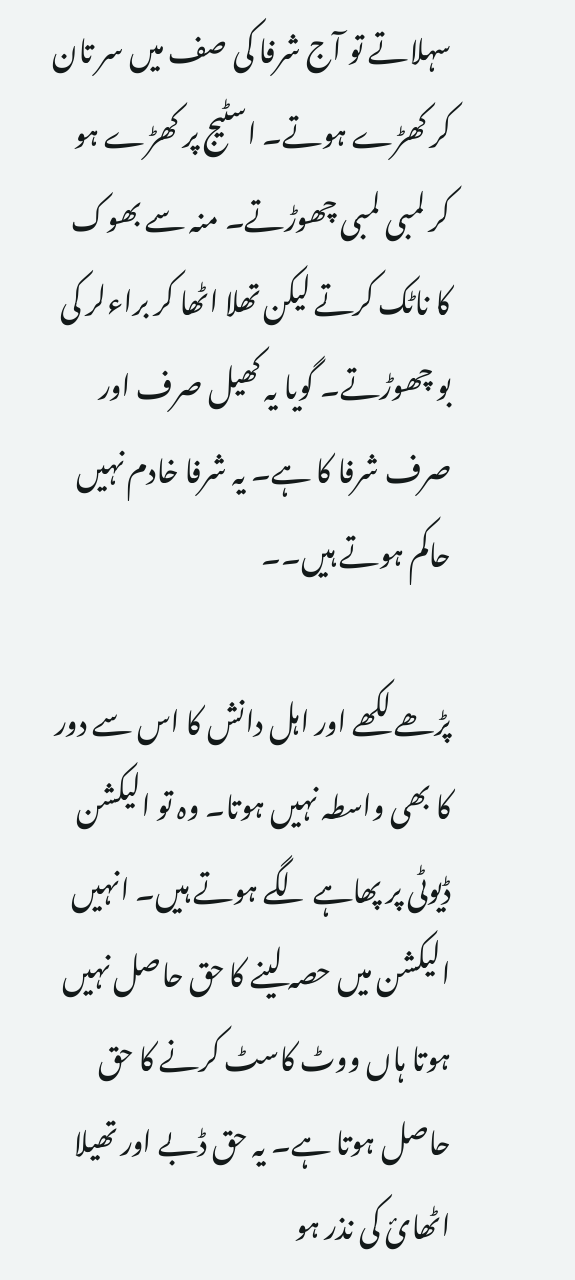سہلاتے تو آج شرفا کی صف میں سر تان کر کھڑے ہوتے۔ اسٹیج پر کھڑے ہو کر لمبی لمبی چھوڑتے۔ منہ سے بھوک کا ناٹک کرتے لیکن تھلا اٹھا کر براءلر کی بو چھوڑتے۔ گویا یہ کھیل صرف اور صرف شرفا کا ہے۔ یہ شرفا خادم نہیں حاکم ہوتے ہیں۔۔

پڑھے لکھے اور اہل دانش کا اس سے دور کا بھی واسطہ نہیں ہوتا۔ وہ تو الیکشن ڈیوٹی پر پھاہے لگے ہوتے ہیں۔ انہیں الیکشن میں حصہ لینے کا حق حاصل نہیں ہوتا ہاں ووٹ کاسٹ کرنے کا حق حاصل ہوتا ہے۔ یہ حق ڈبے اور تھیلا اٹھائ کی نذر ہو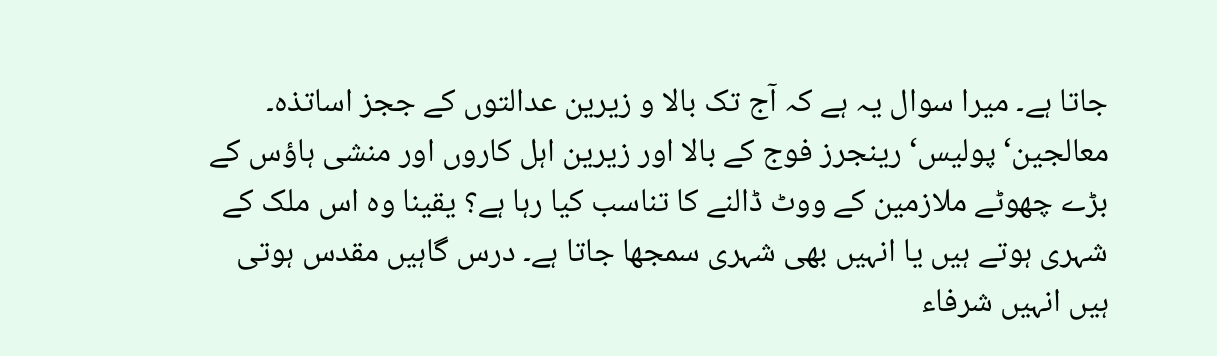جاتا ہے۔ میرا سوال یہ ہے کہ آج تک بالا و زیرین عدالتوں کے ججز اساتذہ۔ معالجین‘ پولیس‘ رینجرز فوج کے بالا اور زیرین اہل کاروں اور منشی ہاؤس کے بڑے چھوٹے ملازمین کے ووٹ ڈالنے کا تناسب کیا رہا ہے؟ یقینا وہ اس ملک کے شہری ہوتے ہیں یا انہیں بھی شہری سمجھا جاتا ہے۔ درس گاہیں مقدس ہوتی ہیں انہیں شرفاء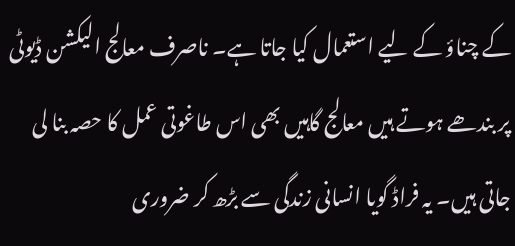کے چناؤ کے لیے استعمال کیا جاتا ہے۔ ناصرف معالج الیکشن ڈیوٹی پر بندھے ہوتے ہیں معالج گاہیں بھی اس طاغوتی عمل کا حصہ بنا لی جاتی ہیں۔ یہ فراڈ گویا انسانی زندگی سے بڑھ کر ضروری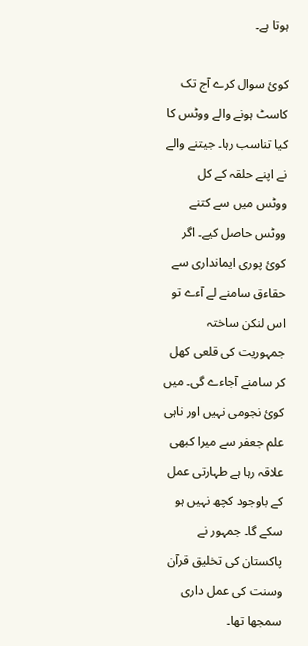ہوتا ہے۔

کوئ سوال کرے آج تک کاسٹ ہونے والے ووٹس کا کیا تناسب رہا۔ جیتنے والے نے اپنے حلقہ کے کل ووٹس میں سے کتنے ووٹس حاصل کیے۔ اگر کوئ پوری ایمانداری سے حقاءق سامنے لے آءے تو اس لنکن ساختہ جمہوریت کی قلعی کھل کر سامنے آجاءے گی۔ میں کوئ نجومی نہیں اور ناہی علم جعفر سے میرا کبھی علاقہ رہا ہے طہارتی عمل کے باوجود کچھ نہیں ہو سکے گا۔ جمہور نے پاکستان کی تخلیق قرآن وسنت کی عمل داری سمجھا تھا۔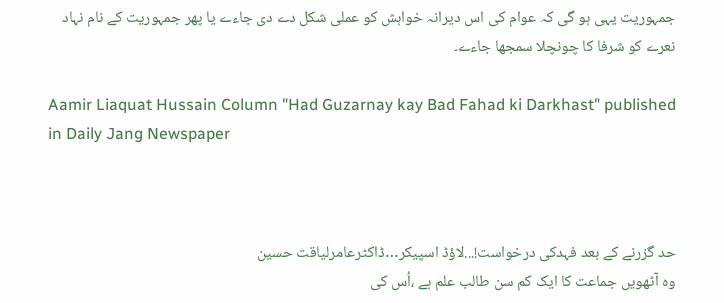جمہوریت یہی ہو گی کہ عوام کی اس دیرانہ خواہش کو عملی شکل دے دی جاءے یا پھر جمہوریت کے نام نہاد نعرے کو شرفا کا چونچلا سمجھا جاءے۔

Aamir Liaquat Hussain Column "Had Guzarnay kay Bad Fahad ki Darkhast" published in Daily Jang Newspaper



حد گزرنے کے بعد فہدکی درخواست!...لاؤڈ اسپیکر…ڈاکٹرعامرلیاقت حسین
وہ آٹھویں جماعت کا ایک کم سن طالب علم ہے ،اُس کی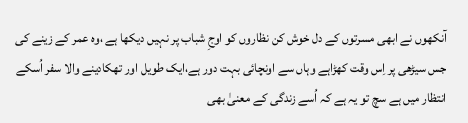آنکھوں نے ابھی مسرتوں کے دل خوش کن نظاروں کو اوجِ شباب پر نہیں دیکھا ہے ،وہ عمر کے زینے کی جس سیڑھی پر اِس وقت کھڑاہے وہاں سے اونچائی بہت دور ہے،ایک طویل اور تھکادینے والا سفر اُسکے انتظار میں ہے سچ تو یہ ہے کہ اُسے زندگی کے معنیٰ بھی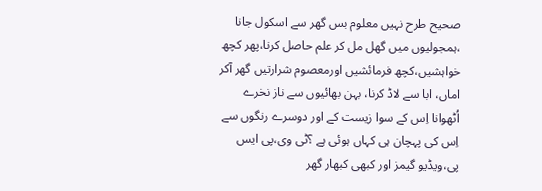صحیح طرح نہیں معلوم بس گھر سے اسکول جانا ،ہمجولیوں میں گھل مل کر علم حاصل کرنا،پھر کچھ خواہشیں،کچھ فرمائشیں اورمعصوم شرارتیں گھر آکر اماں، ابا سے لاڈ کرنا، بہن بھائیوں سے ناز نخرے اُٹھوانا اِس کے سوا زیست کے اور دوسرے رنگوں سے اِس کی پہچان ہی کہاں ہوئی ہے ؟ٹی وی،پی ایس پی،ویڈیو گیمز اور کبھی کبھار گھر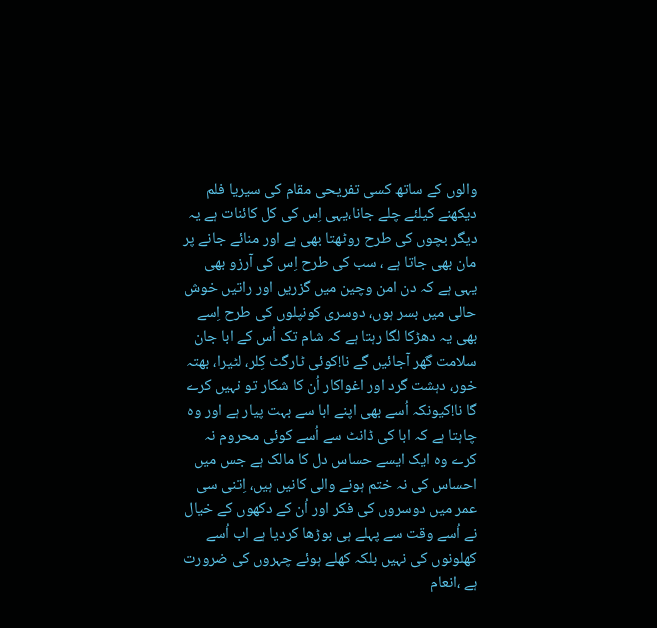والوں کے ساتھ کسی تفریحی مقام کی سیریا فلم دیکھنے کیلئے چلے جانا،یہی اِس کی کل کائنات ہے یہ دیگر بچوں کی طرح روٹھتا بھی ہے اور منائے جانے پر مان بھی جاتا ہے ، سب کی طرح اِس کی آرزو بھی یہی ہے کہ دن امن وچین میں گزریں اور راتیں خوش حالی میں بسر ہوں، دوسری کونپلوں کی طرح اِسے بھی یہ دھڑکا لگا رہتا ہے کہ شام تک اُس کے ابا جان سلامت گھر آجائیں گے نا!کوئی ٹارگٹ کِلر، لٹیرا، بھتہ خور، دہشت گرد اور اغواکار اُن کا شکار تو نہیں کرے گا نا!کیونکہ اُسے بھی اپنے ابا سے بہت پیار ہے اور وہ چاہتا ہے کہ ابا کی ڈانٹ سے اُسے کوئی محروم نہ کرے وہ ایک ایسے حساس دل کا مالک ہے جس میں احساس کی نہ ختم ہونے والی کانیں ہیں، اِتنی سی عمر میں دوسروں کی فکر اور اُن کے دکھوں کے خیال نے اُسے وقت سے پہلے ہی بوڑھا کردیا ہے اب اُسے کھلونوں کی نہیں بلکہ کھلے ہوئے چہروں کی ضرورت ہے ،انعام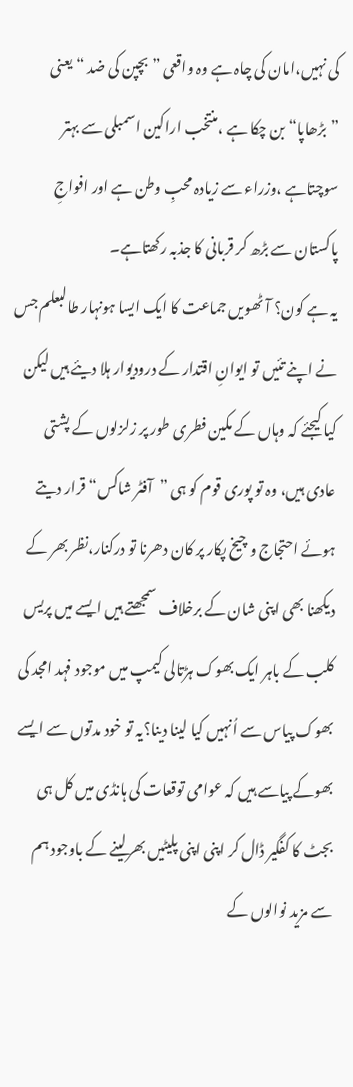کی نہیں،امان کی چاہ ہے وہ واقعی ”بچپن کی ضد “ یعنی ”بڑھاپا“ بن چکا ہے ،منتخب اراکین اسمبلی سے بہتر سوچتاہے ،وزراء سے زیادہ محبِ وطن ہے اور افواجِ پاکستان سے بڑھ کر قربانی کا جذبہ رکھتاہے۔
یہ ہے کون؟ آٹھویں جماعت کا ایک ایسا ہونہار طالبعلم جس نے اپنے تئیں تو ایوانِ اقتدار کے درودیوار ہلا دیئے ہیں لیکن کیا کیجئے کہ وہاں کے مکین فطری طور پر زلزلوں کے پشتی عادی ہیں، وہ تو پوری قوم کو ہی ”آفٹر شاکس“ قرار دیتے ہوئے احتجاج و چیخ پکار پر کان دھرنا تو درکنار،نظر بھر کے دیکھنا بھی اپنی شان کے برخلاف سمجھتے ہیں ایسے میں پریس کلب کے باہر ایک بھوک ہڑتالی کیمپ میں موجود فہد امجد کی بھوک پیاس سے اُنہیں کیا لینا دینا؟یہ تو خود مدتوں سے ایسے بھوکے پیاسے ہیں کہ عوامی توقعات کی ہانڈی میں کل ہی بجٹ کا کفگیر ڈال کر اپنی اپنی پلیٹیں بھرلینے کے باوجود ہم سے مزید نوالوں کے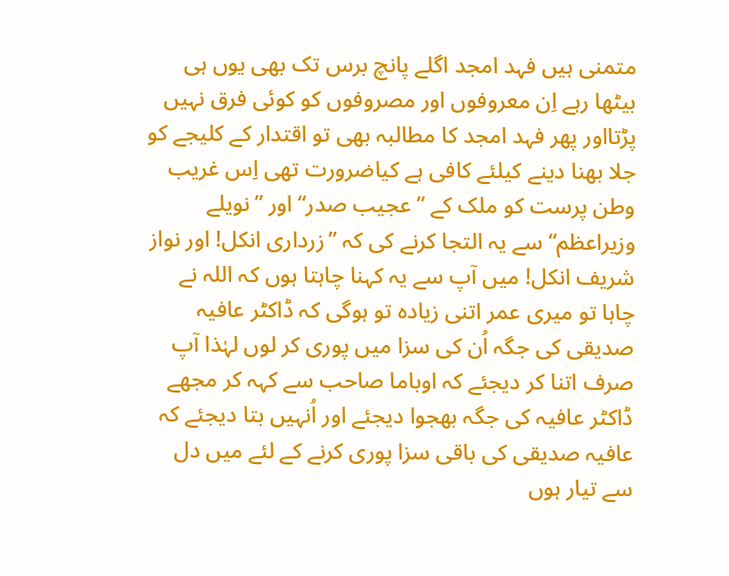متمنی ہیں فہد امجد اگلے پانچ برس تک بھی یوں ہی بیٹھا رہے اِن معروفوں اور مصروفوں کو کوئی فرق نہیں پڑتااور پھر فہد امجد کا مطالبہ بھی تو اقتدار کے کلیجے کو جلا بھنا دینے کیلئے کافی ہے کیاضرورت تھی اِس غریب وطن پرست کو ملک کے ”عجیب صدر“ اور ”نویلے وزیراعظم“ سے یہ التجا کرنے کی کہ ”زرداری انکل! اور نواز شریف انکل! میں آپ سے یہ کہنا چاہتا ہوں کہ اللہ نے چاہا تو میری عمر اتنی زیادہ تو ہوگی کہ ڈاکٹر عافیہ صدیقی کی جگہ اُن کی سزا میں پوری کر لوں لہٰذا آپ صرف اتنا کر دیجئے کہ اوباما صاحب سے کہہ کر مجھے ڈاکٹر عافیہ کی جگہ بھجوا دیجئے اور اُنہیں بتا دیجئے کہ عافیہ صدیقی کی باقی سزا پوری کرنے کے لئے میں دل سے تیار ہوں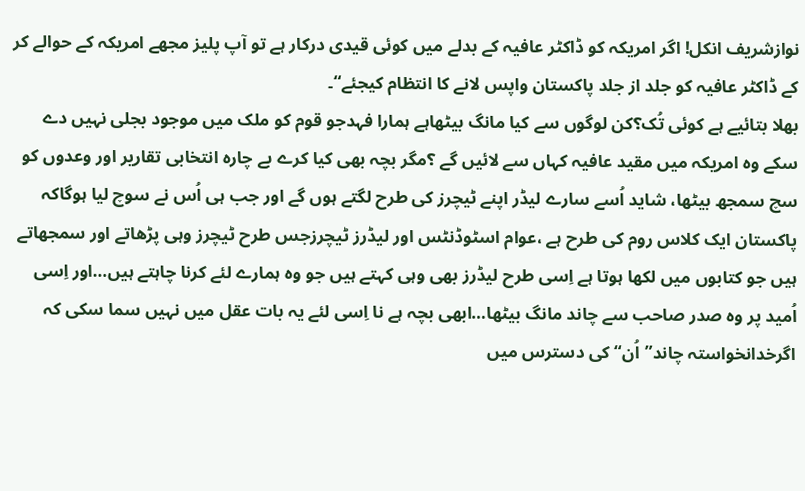نوازشریف انکل! اگر امریکہ کو ڈاکٹر عافیہ کے بدلے میں کوئی قیدی درکار ہے تو آپ پلیز مجھے امریکہ کے حوالے کر کے ڈاکٹر عافیہ کو جلد از جلد پاکستان واپس لانے کا انتظام کیجئے“۔
بھلا بتائیے ہے کوئی تُک؟کن لوگوں سے کیا مانگ بیٹھاہے ہمارا فہدجو قوم کو ملک میں موجود بجلی نہیں دے سکے وہ امریکہ میں مقید عافیہ کہاں سے لائیں گے ؟مگر بچہ بھی کیا کرے بے چارہ انتخابی تقاریر اور وعدوں کو سچ سمجھ بیٹھا، شاید اُسے سارے لیڈر اپنے ٹیچرز کی طرح لگتے ہوں گے اور جب ہی اُس نے سوچ لیا ہوگاکہ پاکستان ایک کلاس روم کی طرح ہے ،عوام اسٹوڈنٹس اور لیڈرز ٹیچرزجس طرح ٹیچرز وہی پڑھاتے اور سمجھاتے ہیں جو کتابوں میں لکھا ہوتا ہے اِسی طرح لیڈرز بھی وہی کہتے ہیں جو وہ ہمارے لئے کرنا چاہتے ہیں…اور اِسی اُمید پر وہ صدر صاحب سے چاند مانگ بیٹھا…ابھی بچہ ہے نا اِسی لئے یہ بات عقل میں نہیں سما سکی کہ اگرخدانخواستہ چاند”اُن“ کی دسترس میں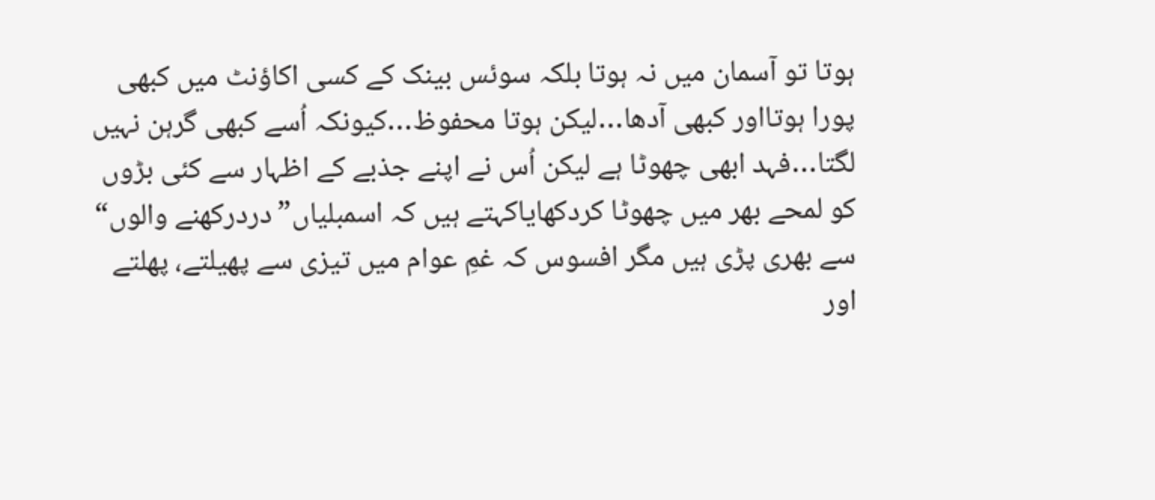ہوتا تو آسمان میں نہ ہوتا بلکہ سوئس بینک کے کسی اکاؤنٹ میں کبھی پورا ہوتااور کبھی آدھا…لیکن ہوتا محفوظ…کیونکہ اُسے کبھی گرہن نہیں لگتا…فہد ابھی چھوٹا ہے لیکن اُس نے اپنے جذبے کے اظہار سے کئی بڑوں کو لمحے بھر میں چھوٹا کردکھایاکہتے ہیں کہ اسمبلیاں”دردرکھنے والوں“ سے بھری پڑی ہیں مگر افسوس کہ غمِ عوام میں تیزی سے پھیلتے، پھلتے اور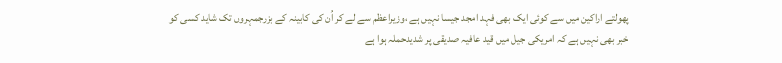پھولتے اراکین میں سے کوئی ایک بھی فہد امجد جیسا نہیں ہے ،وزیراعظم سے لے کر اُن کی کابینہ کے بزرجمہروں تک شاید کسی کو خبر بھی نہیں ہے کہ امریکی جیل میں قید عافیہ صدیقی پر شدیدحملہ ہوا ہے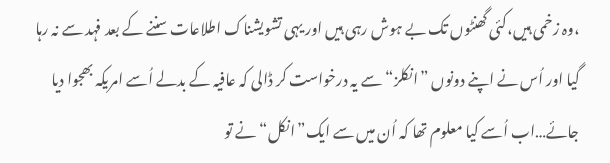،وہ زخمی ہیں،کئی گھنٹوں تک بے ہوش رہی ہیں اور یہی تشویشناک اطلاعات سننے کے بعد فہد سے نہ رہا گیا اور اُس نے اپنے دونوں ”انکلز“ سے یہ درخواست کر ڈالی کہ عافیہ کے بدلے اُسے امریکہ بھجوا دیا جائے…اب اُسے کیا معلوم تھا کہ اُن میں سے ایک”انکل“ نے تو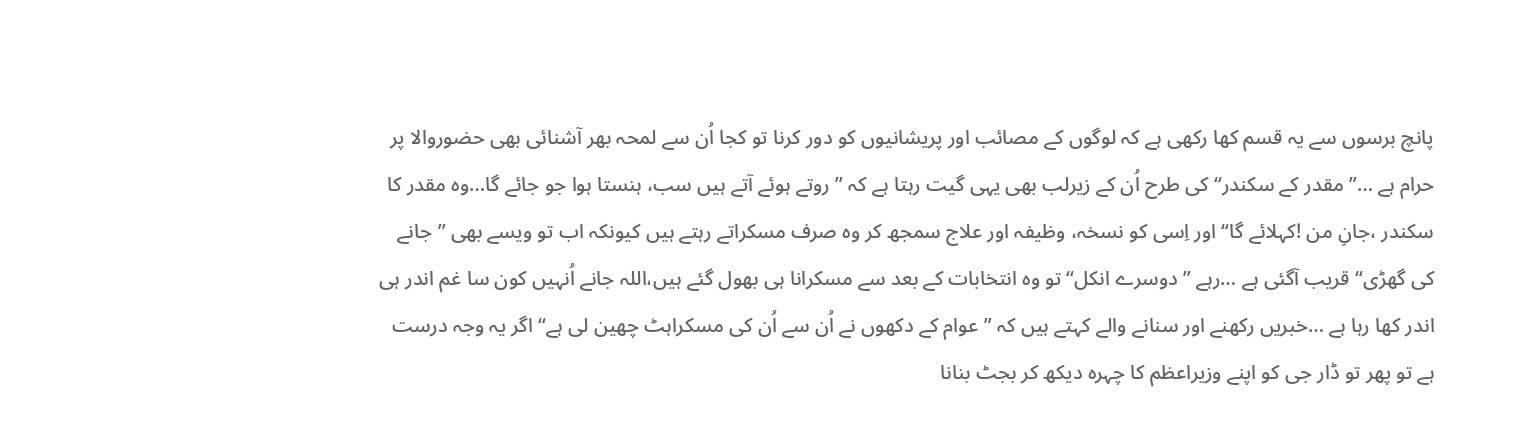پانچ برسوں سے یہ قسم کھا رکھی ہے کہ لوگوں کے مصائب اور پریشانیوں کو دور کرنا تو کجا اُن سے لمحہ بھر آشنائی بھی حضوروالا پر حرام ہے …”مقدر کے سکندر“ کی طرح اُن کے زیرلب بھی یہی گیت رہتا ہے کہ ”روتے ہوئے آتے ہیں سب، ہنستا ہوا جو جائے گا…وہ مقدر کا سکندر ،جانِ من !کہلائے گا“اور اِسی کو نسخہ، وظیفہ اور علاج سمجھ کر وہ صرف مسکراتے رہتے ہیں کیونکہ اب تو ویسے بھی ”جانے کی گھڑی“ قریب آگئی ہے …رہے ”دوسرے انکل“تو وہ انتخابات کے بعد سے مسکرانا ہی بھول گئے ہیں،اللہ جانے اُنہیں کون سا غم اندر ہی اندر کھا رہا ہے …خبریں رکھنے اور سنانے والے کہتے ہیں کہ ”عوام کے دکھوں نے اُن سے اُن کی مسکراہٹ چھین لی ہے“ اگر یہ وجہ درست ہے تو پھر تو ڈار جی کو اپنے وزیراعظم کا چہرہ دیکھ کر بجٹ بنانا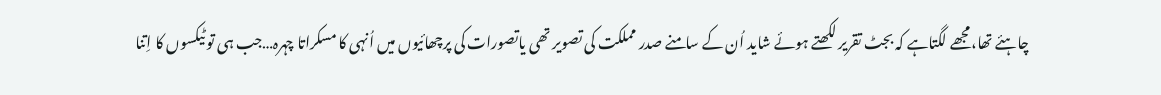چاہئے تھا،مجھے لگتاہے کہ بجٹ تقریر لکھتے ہوئے شاید اُن کے سامنے صدر مملکت کی تصویر تھی یاتصورات کی پرچھائیوں میں اُنہی کا مسکراتا چہرہ…جب ہی تو ٹیکسوں کا اِتنا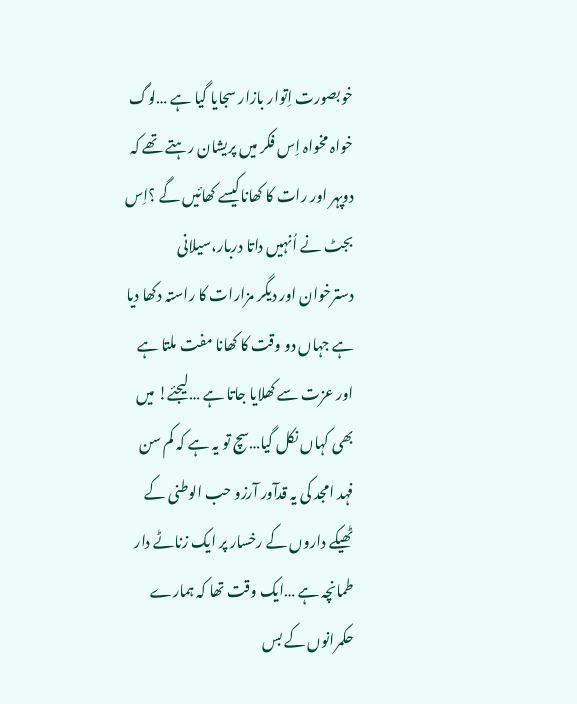خوبصورت اِتوار بازار سجایا گیا ہے …لوگ خواہ مخواہ اِس فکر میں پریشان رہتے تھے کہ دوپہر اور رات کا کھاناکیسے کھائیں گے ؟اِس بجٹ نے اُنہیں داتا دربار،سیلانی دسترخوان اور دیگر مزارات کا راستہ دکھا دیا ہے جہاں دو وقت کا کھانا مفت ملتا ہے اور عزت سے کھلایا جاتا ہے …لیجئے! میں بھی کہاں نکل گیا…سچ تو یہ ہے کہ کم سن فہد امجد کی یہ قدآور آرزو حب الوطنی کے ٹھیکے داروں کے رخسار پر ایک زناٹے دار طمانچہ ہے …ایک وقت تھا کہ ہمارے حکمرانوں کے بس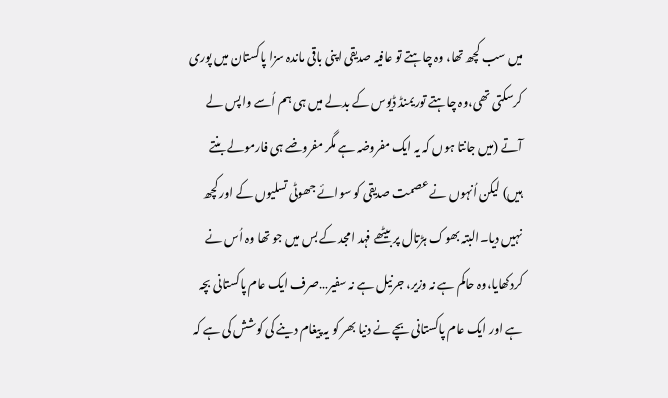میں سب کچھ تھا، وہ چاہتے تو عافیہ صدیقی اپنی باقی ماندہ سزا پاکستان میں پوری کرسکتی تھی،وہ چاہتے توریمنڈ ڈیوس کے بدلے میں ہی ہم اُسے واپس لے آتے (میں جانتا ہوں کہ یہ ایک مفروضہ ہے مگر مفروضے ہی فارمولے بنتے ہیں) لیکن اُنہوں نے عصمت صدیقی کو سوائے جھوٹی تسلیوں کے اور کچھ نہیں دیا۔البتہ بھوک ہڑتال پر بیٹھے فہد امجد کے بس میں جو تھا وہ اُس نے کردکھایا،وہ حاکم ہے نہ وزیر، جرنیل ہے نہ سفیر…صرف ایک عام پاکستانی بچہ ہے اور ایک عام پاکستانی بچے نے دنیا بھر کو یہ پیغام دینے کی کوشش کی ہے کہ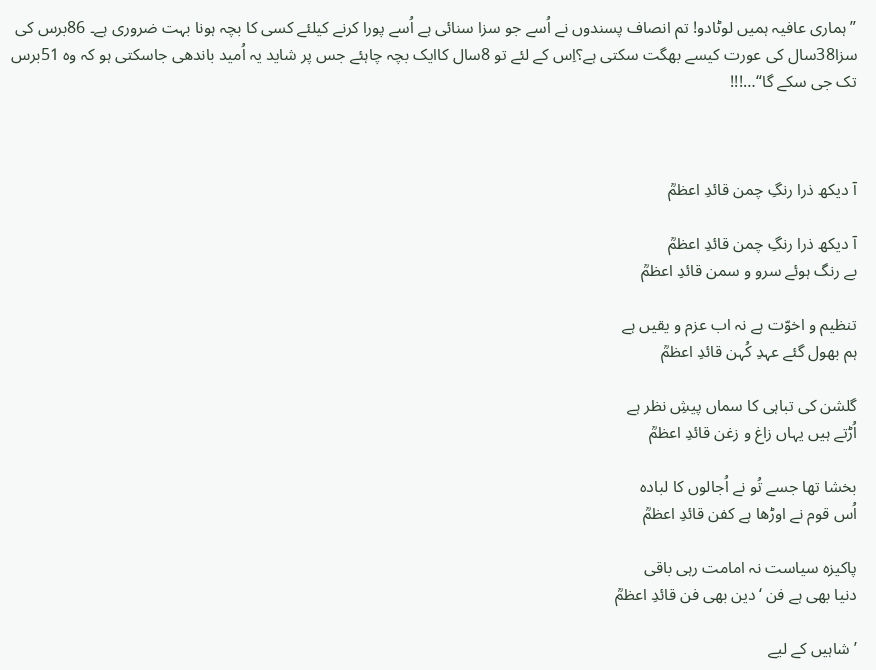”ہماری عافیہ ہمیں لوٹادو! تم انصاف پسندوں نے اُسے جو سزا سنائی ہے اُسے پورا کرنے کیلئے کسی کا بچہ ہونا بہت ضروری ہے۔ 86برس کی سزا38سال کی عورت کیسے بھگت سکتی ہے؟اِس کے لئے تو 8سال کاایک بچہ چاہئے جس پر شاید یہ اُمید باندھی جاسکتی ہو کہ وہ 51برس تک جی سکے گا“…!!!



آ دیکھ ذرا رنگِ چمن قائدِ اعظمؒ

آ دیکھ ذرا رنگِ چمن قائدِ اعظمؒ
بے رنگ ہوئے سرو و سمن قائدِ اعظمؒ

تنظیم و اخوّت ہے نہ اب عزم و یقیں ہے
ہم بھول گئے عہدِ کُہن قائدِ اعظمؒ

گلشن کی تباہی کا سماں پیشِ نظر ہے
اُڑتے ہیں یہاں زاغ و زغن قائدِ اعظمؒ

بخشا تھا جسے تُو نے اُجالوں کا لبادہ
اُس قوم نے اوڑھا ہے کفن قائدِ اعظمؒ

پاکیزہ سیاست نہ امامت رہی باقی
دنیا بھی ہے فن ‘دین بھی فن قائدِ اعظمؒ

’شاہیں کے لیے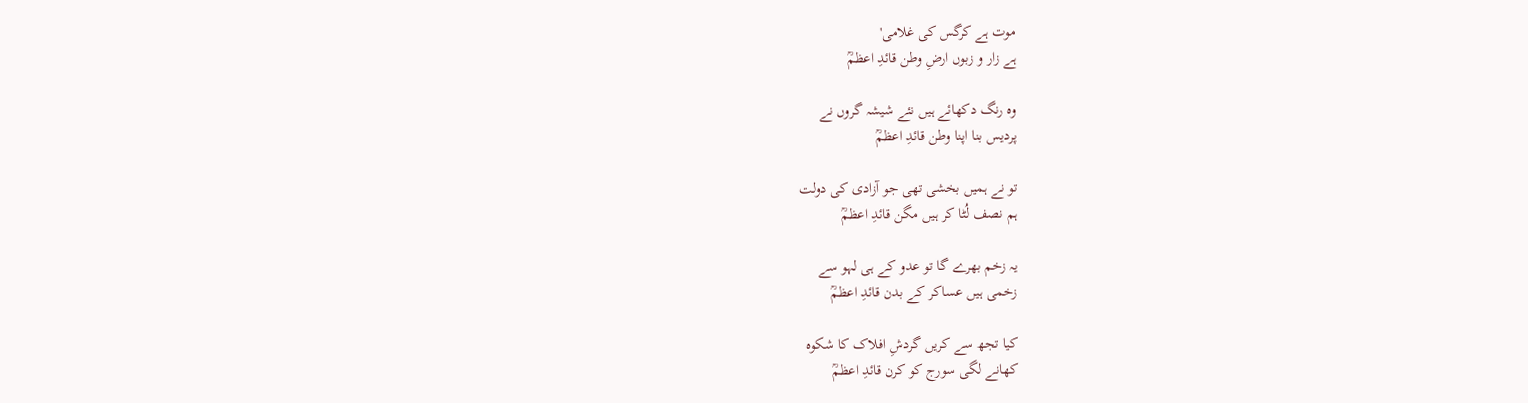موت ہے کرگس کی غلامی'
ہے زار و زبوں ارضِ وطن قائدِ اعظمؒ

وہ رنگ دکھائے ہیں نئے شیشہ گروں نے
پردیس بنا اپنا وطن قائدِ اعظمؒ

تو نے ہمیں بخشی تھی جو آزادی کی دولت
ہم نصف لُٹا کر ہیں مگن قائدِ اعظمؒ

یہ زخم بھرے گا تو عدو کے ہی لہو سے
زخمی ہیں عساکر کے بدن قائدِ اعظمؒ

کیا تجھ سے کریں گردشِ افلاک کا شکوہ
کھانے لگی سورج کو کرن قائدِ اعظمؒ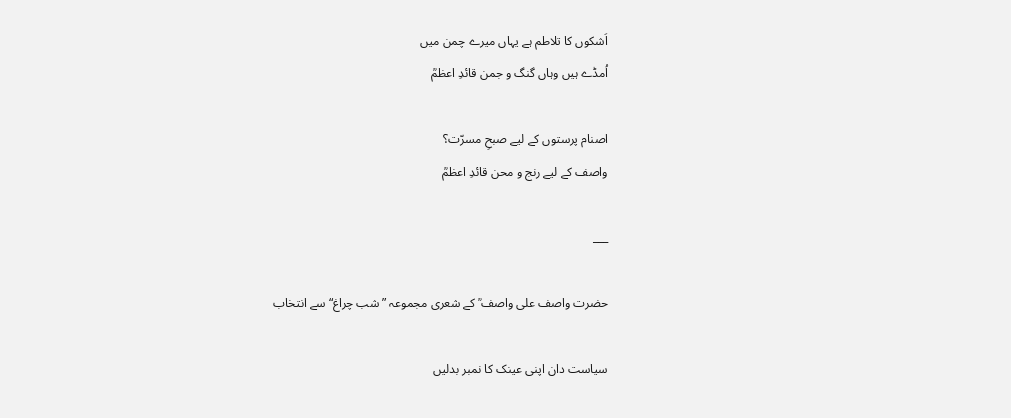اَشکوں کا تلاطم ہے یہاں میرے چمن میں
اُمڈے ہیں وہاں گنگ و جمن قائدِ اعظمؒ

اصنام پرستوں کے لیے صبحِ مسرّت؟
واصف کے لیے رنج و محن قائدِ اعظمؒ

___

حضرت واصف علی واصف ؒ کے شعری مجموعہ ”شب چراغ“ سے انتخاب

سیاست دان اپنی عینک کا نمبر بدلیں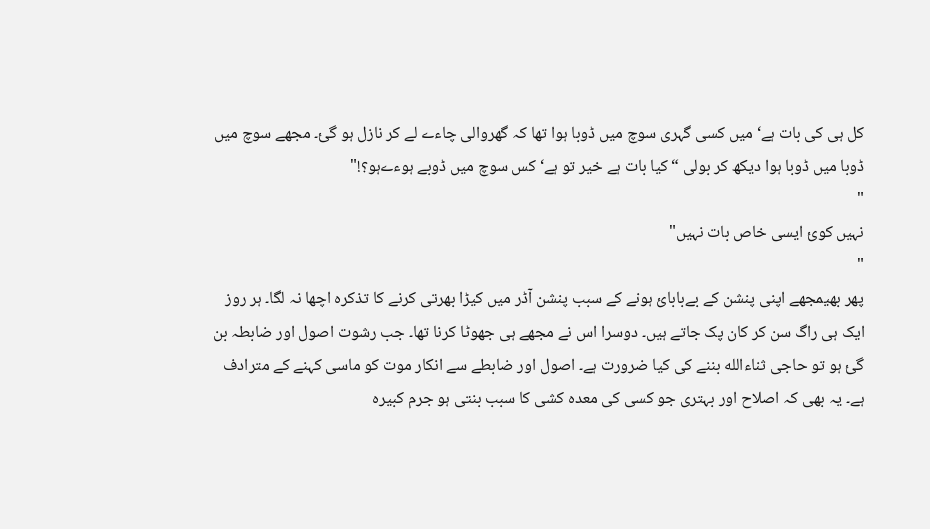کل ہی کی بات ہے‘ میں کسی گہری سوچ میں ڈوبا ہوا تھا کہ گھروالی چاءے لے کر نازل ہو گئ۔ مجھے سوچ میں ڈوبا میں ڈوبا ہوا دیکھ کر بولی “کیا بات ہے خیر تو ہے‘ کس سوچ میں ڈوبے ہوءےہو؟!"
"
نہیں کوئ ایسی خاص بات نہیں"
"
پھر بھیمجھے اپنی پنشن کے بےبابائ ہونے کے سبب پنشن آڈر میں کیڑا بھرتی کرنے کا تذکرہ اچھا نہ لگا۔ ہر روز ایک ہی راگ سن کر کان پک جاتے ہیں۔ دوسرا اس نے مجھے ہی جھوٹا کرنا تھا۔ جب رشوت اصول اور ضابطہ بن گئ ہو تو حاجی ثناءالله بننے کی کیا ضرورت ہے۔ اصول اور ضابطے سے انکار موت کو ماسی کہنے کے مترادف ہے۔ یہ بھی کہ اصلاح اور بہتری جو کسی کی معدہ کشی کا سبب بنتی ہو جرم کبیرہ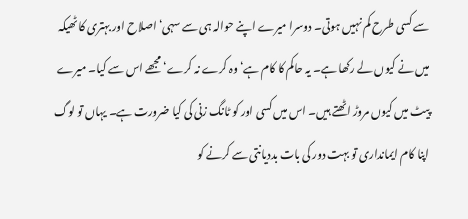سے کسی طرح کم نہیں ہوتی۔ دوسرا میرے اپنے حوالہ ہی سے سہی‘ اصلاح اور بہتری کا ٹھیکہ میں نے کیوں لے رکھا ہے۔ یہ حاکم کا کام ہے‘ وہ کرے نہ کرے‘ مجھے اس سے کیا۔ میرے پیٹ میں کیوں مروڑ اٹھتے ہیں۔ اس میں کسی اور کو ٹانگ زنی کی کیا ضرورت ہے۔ یہاں تو لوگ اپنا کام ایمانداری تو بہت دور کی بات بددیانتی سے کرنے کو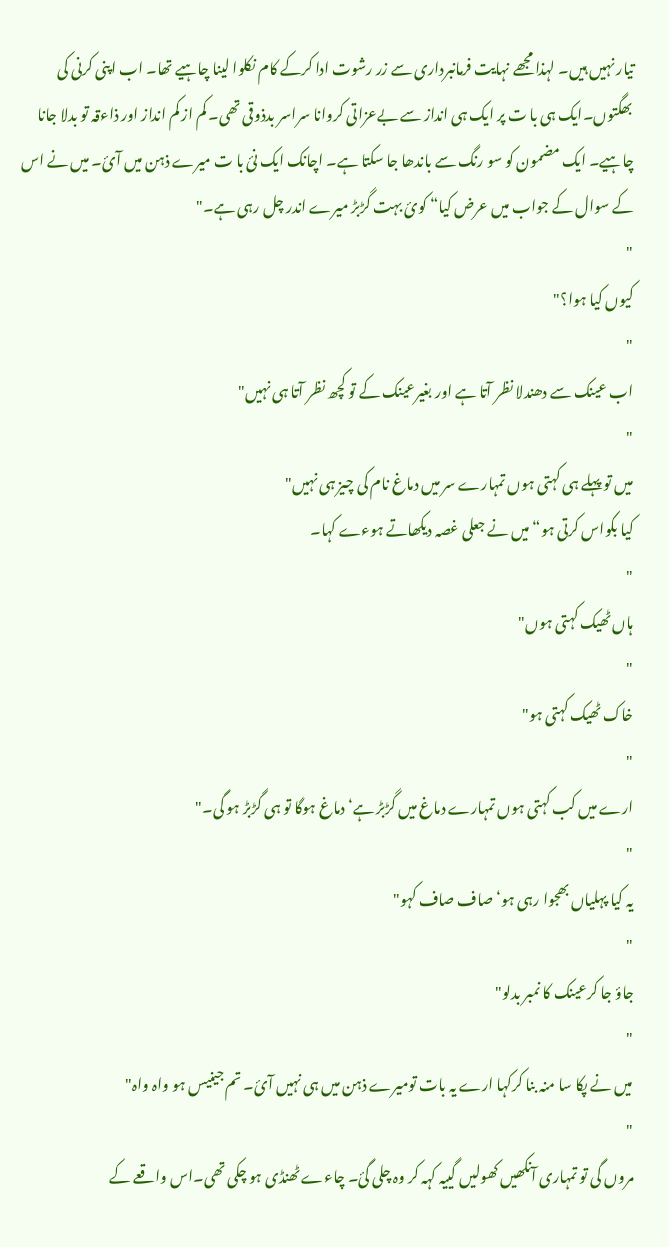تیار نہیں ہیں۔ لہذا مجھے نہایت فرمانبرداری سے زر رشوت ادا کرکے کام نکلوا لینا چاہیے تھا۔ اب اپنی کرنی کی بھگتوں۔ایک ہی با ت پر ایک ہی انداز سے بےعزاتی کروانا سراسر بدذوقی تھی۔ کم از کم انداز اور ذاءقہ تو بدلا جانا چاہیے۔ ایک مضمون کو سو رنگ سے باندھا جا سکتا ہے۔ اچانک ایک نئ با ت میرے ذہن میں آئ۔ میں نے اس کے سوال کے جواب میں عرض کیا“ کوئ بہت گڑبڑ میرے اندر چل رہی ہے۔"
"
کیوں کیا ہوا؟"
"
اب عینک سے دھندلا نظر آتا ہے اور بغیرعینک کے تو کچھ نظر آتا ہی نہیں"
"
میں تو پہلے ہی کہتی ہوں تمہارے سر میں دماغ نام کی چیز ہی نہیں"
کیا بکواس کرتی ہو“ میں نے جعلی غصہ دیکھاتے ہوءے کہا۔
"
ہاں ٹھیک کہتی ہوں"
"
خاک ٹھیک کہتی ہو"
"
ارے میں کب کہتی ہوں تمہارے دماغ میں گڑبڑ ہے‘ دماغ ہوگا تو ہی گڑبڑ ہو گی۔"
"
یہ کیا پہلیاں بھجوا رہی ہو‘ صاف صاف کہو"
"
جاؤ جا کرعینک کا نمبر بدلو"
"
میں نے پکا سا منہ بنا کرکہا ارے یہ بات تومیرے ذہن میں ہی نہیں آئ۔ تم جینیس ہو واہ واہ"
"
مروں گی تو تمہاری آنکھیں کھولیں گییہ کہہ کر وہ چلی گئ۔ چاءے ٹھنڈی ہو چکی تھی۔اس واقعے کے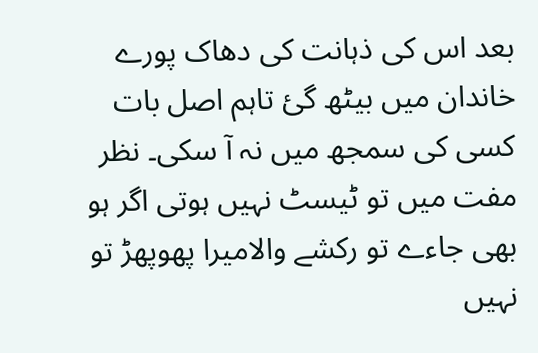بعد اس کی ذہانت کی دھاک پورے خاندان میں بیٹھ گئ تاہم اصل بات کسی کی سمجھ میں نہ آ سکی۔ نظر مفت میں تو ٹیسٹ نہیں ہوتی اگر ہو بھی جاءے تو رکشے والامیرا پھوپھڑ تو نہیں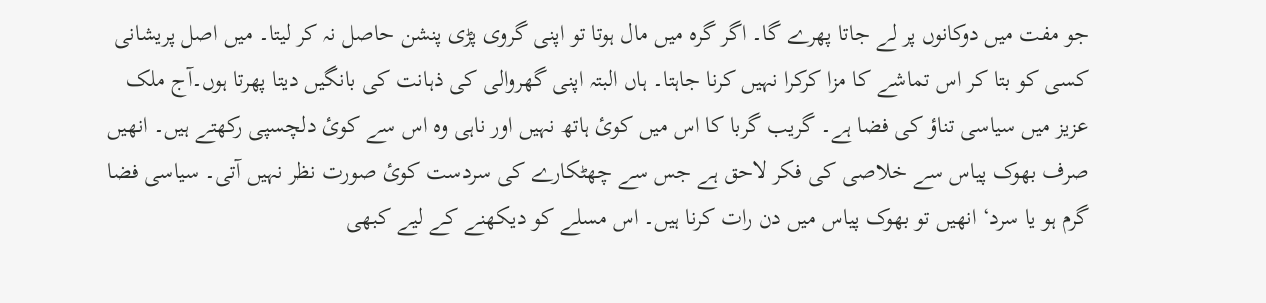جو مفت میں دوکانوں پر لے جاتا پھرے گا۔ اگر گرہ میں مال ہوتا تو اپنی گروی پڑی پنشن حاصل نہ کر لیتا۔ میں اصل پریشانی کسی کو بتا کر اس تماشے کا مزا کرکرا نہیں کرنا جاہتا۔ ہاں البتہ اپنی گھروالی کی ذہانت کی بانگیں دیتا پھرتا ہوں۔آج ملک عزیز میں سیاسی تناؤ کی فضا ہے۔ گریب گربا کا اس میں کوئ ہاتھ نہیں اور ناہی وہ اس سے کوئ دلچسپی رکھتے ہیں۔ انھیں صرف بھوک پیاس سے خلاصی کی فکر لاحق ہے جس سے چھٹکارے کی سردست کوئ صورت نظر نہیں آتی۔ سیاسی فضا گرم ہو یا سرد‘ انھیں تو بھوک پیاس میں دن رات کرنا ہیں۔ اس مسلے کو دیکھنے کے لیے کبھی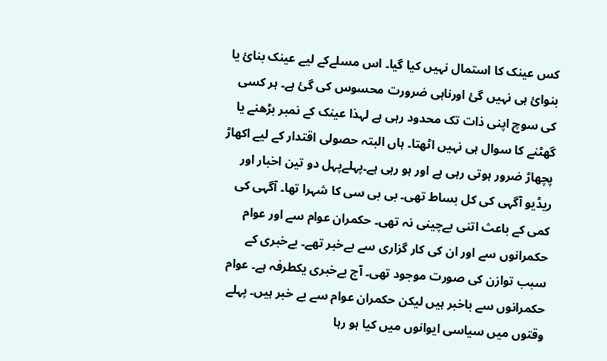کس عینک کا استمال نہیں کیا گیا۔ اس مسلےکے لیے عینک بنائ یا بنوائ ہی نہیں گئ اورناہی ضرورت محسوس کی گئ ہے۔ ہر کسی کی سوچ اپنی ذات تک محدود رہی ہے لہذا عینک کے نمبر بڑھنے یا گھٹنے کا سوال ہی نہیں اٹھتا۔ ہاں البتہ حصولی اقتدار کے لیے اکھاڑ پچھاڑ ضرور ہوتی رہی ہے اور ہو رہی ہے۔پہلےپہل دو تین اخبار اور ریڈیو آگہی کی کل بساط تھی۔ بی بی سی کا شہرا تھا۔ آگہی کی کمی کے باعث اتنی بےچینی نہ تھی۔ حکمران عوام سے اور عوام حکمرانوں سے اور ان کی کار گزاری سے بےخبر تھے۔ بےخبری کے سبب توازن کی صورت موجود تھی۔ آج بےخبری یکطرفہ ہے۔ عوام حکمرانوں سے باخبر ہیں لیکن حکمران عوام سے بے خبر ہیں۔ پہلے وقتوں میں سیاسی ایوانوں میں کیا ہو رہا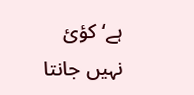ہے‘ کؤئ نہیں جانتا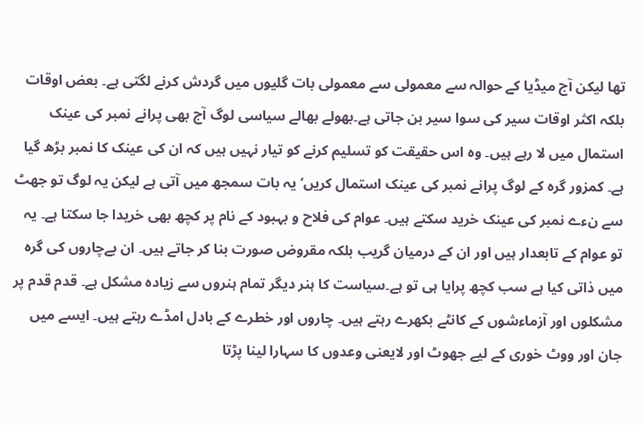تھا لیکن آج میڈیا کے حوالہ سے معمولی سے معمولی بات گلیوں میں گردش کرنے لگتی ہے۔ بعض اوقات بلکہ اکثر اوقات سیر کی سوا سیر بن جاتی ہے۔بھولے بھالے سیاسی لوگ آج بھی پرانے نمبر کی عینک استمال میں لا رہے ہیں۔ وہ اس حقیقت کو تسلیم کرنے کو تیار نہیں ہیں کہ ان کی عینک کا نمبر بڑھ گیا ہے۔ کمزور گرہ کے لوگ پرانے نمبر کی عینک استمال کریں‘ یہ بات سمجھ میں آتی ہے لیکن یہ لوگ تو جھٹ سے نءے نمبر کی عینک خرید سکتے ہیں۔ عوام کی فلاح و بہبود کے نام پر کچھ بھی خریدا جا سکتا ہے۔ یہ تو عوام کے تابعدار ہیں اور ان کے درمیان گریب بلکہ مقروض صورت بنا کر جاتے ہیں۔ ان بےچاروں کی گرہ میں ذاتی کیا ہے سب کچھ پرایا ہی تو ہے۔سیاست کا ہنر دیگر تمام ہنروں سے زیادہ مشکل ہے۔ قدم قدم پر مشکلوں اور آزماءشوں کے کانٹے بکھرے رہتے ہیں۔ چاروں اور خطرے کے بادل امڈے رہتے ہیں۔ ایسے میں جان اور ووٹ خوری کے لیے جھوٹ اور لایعنی وعدوں کا سہارا لینا پڑتا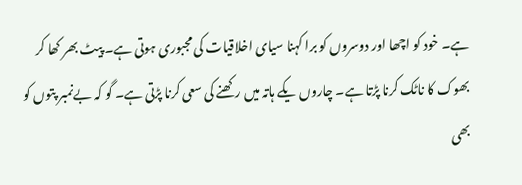ہے۔ خود کو اچھا اور دوسروں کو برا کہنا سیای اخلاقیات کی مجبوری ہوتی ہے۔ پیٹ بھر کھا کر بھوک کا ناٹک کرنا پڑتا ہے۔ چاروں یکے ہاتہ میں رکھنے کی سعی کرنا پڑتی ہے۔ گو کہ بےنمبر پتوں کو بھی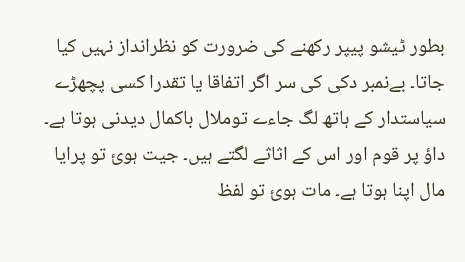بطور ٹیشو پیپر رکھنے کی ضرورت کو نظرانداز نہیں کیا جاتا۔ بےنمبر دکی کی سر اگر اتفاقا یا تقدرا کسی پچھڑے سیاستدار کے ہاتھ لگ جاءے توملال باکمال دیدنی ہوتا ہے۔ داؤ پر قوم اور اس کے اثاثے لگتے ہیں۔ جیت ہوئ تو پرایا مال اپنا ہوتا ہے۔ مات ہوئ تو لفظ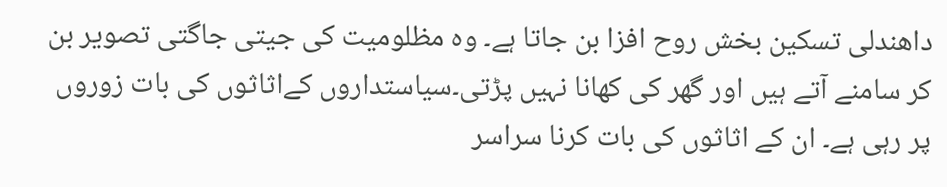داھندلی تسکین بخش روح افزا بن جاتا ہے۔ وہ مظلومیت کی جیتی جاگتی تصویر بن کر سامنے آتے ہیں اور گھر کی کھانا نہیں پڑتی۔سیاستداروں کےاثاثوں کی بات زوروں پر رہی ہے۔ ان کے اثاثوں کی بات کرنا سراسر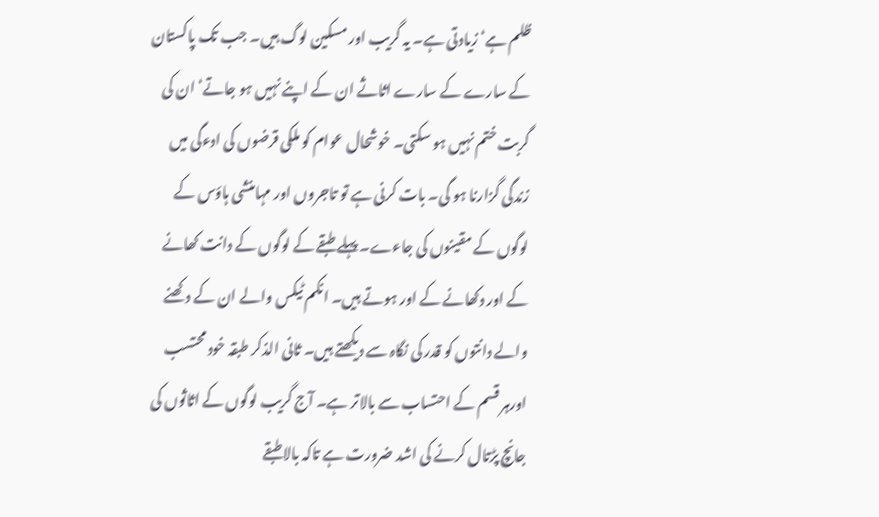ظلم ہے‘ زیادتی ہے۔ یہ گریب اور مسکین لوگ ہیں۔ جب تک پاکستان کے سارے کے سارے اثاثے ان کے اپنے نہیں ہو جاتے‘ ان کی گربت ختم نہیں ہو سکتی۔ خوشحال عوام کو ملکی قرضوں کی ادءگی میں زندگی گزارنا ہو گی۔ بات کرنی ہے تو تاجروں اور مہامنشی ہاؤس کے لوگوں کے مقینوں کی جاءے۔ پہلے طبقے کے لوگوں کے دانت کھانے کے اور دکھانے کے اور ہوتے ہیں۔ انکم ٹیکس والے ان کے دکھنے والے دانتوں کو قدر کی نگاہ سے دیکھتے ہیں۔ ثانی الذکر طبقہ خود محتسب اورہر قسم کے احتساب سے بالاتر ہے۔ آج گریب لوگوں کے اثاثوں کی جانچ پڑتال کرنے کی اشد ضرورت ہے تاکہ بالا طبقے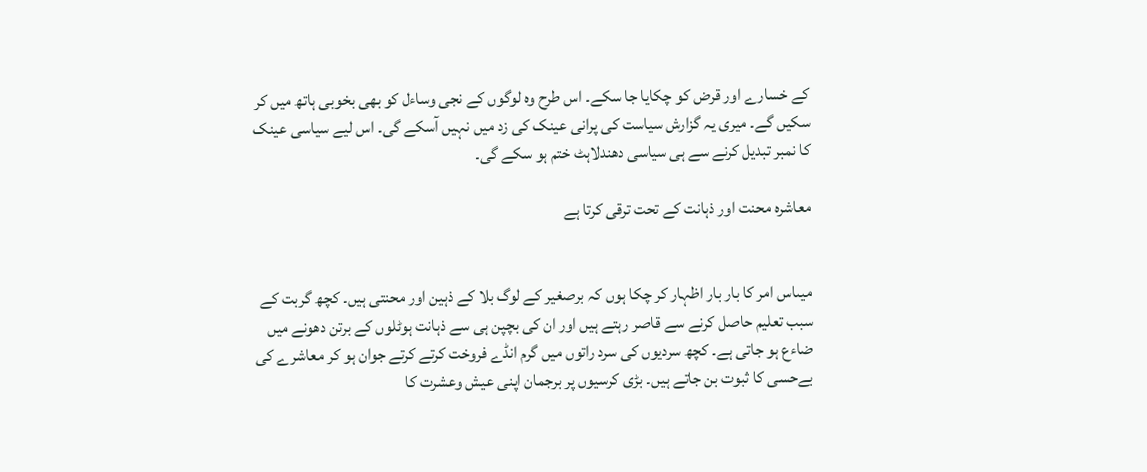کے خسارے اور قرض کو چکایا جا سکے۔ اس طرح وہ لوگوں کے نجی وساءل کو بھی بخوبی ہاتھ میں کر سکیں گے۔ میری یہ گزارش سیاست کی پرانی عینک کی زد میں نہیں آسکے گی۔ اس لیے سیاسی عینک کا نمبر تبدیل کرنے سے ہی سیاسی دھندلاہٹ ختم ہو سکے گی۔

معاشرہ محنت اور ذہانت کے تحت ترقی کرتا ہے


میںاس امر کا بار بار اظہار کر چکا ہوں کہ برصغیر کے لوگ بلا کے ذہین اور محنتی ہیں۔ کچھ گربت کے سبب تعلیم حاصل کرنے سے قاصر رہتے ہیں اور ان کی بچپن ہی سے ذہانت ہوٹلوں کے برتن دھونے میں ضاءع ہو جاتی ہے۔ کچھ سردیوں کی سرد راتوں میں گرم انڈے فروخت کرتے کرتے جوان ہو کر معاشرے کی بےحسی کا ثبوت بن جاتے ہیں۔ بڑی کرسیوں پر برجمان اپنی عیش وعشرت کا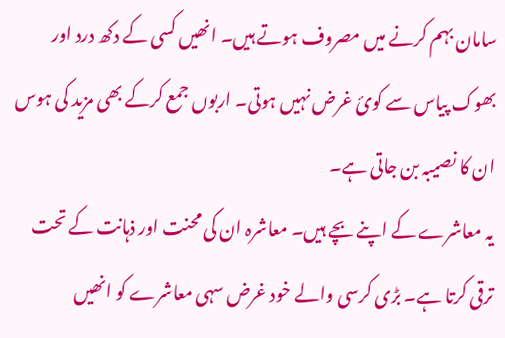سامان بہم کرنے میں مصروف ہوتے ہیں۔ انھیں کسی کے دکھ درد اور بھوک پیاس سے کوئ غرض نہیں ہوتی۔ اربوں جمع کرکے بھی مزید کی ہوس ان کا نصیبہ بن جاتی ہے۔
یہ معاشرے کے اپنے بچے ہیں۔ معاشرہ ان کی محنت اور ذہانت کے تحت ترقی کرتا ہے۔ بڑی کرسی والے خود غرض سہی معاشرے کو انھیں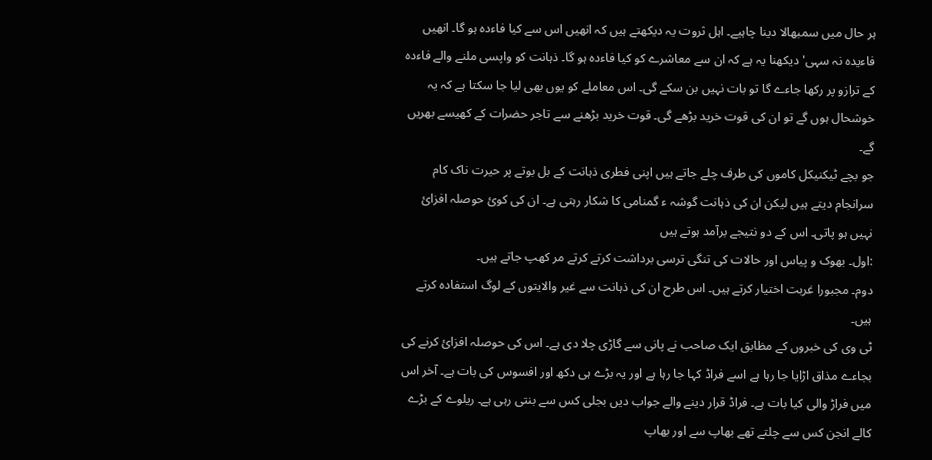ہر حال میں سمبھالا دینا چاہیے۔ اہل ثروت یہ دیکھتے ہیں کہ انھیں اس سے کیا فاءدہ ہو گا۔ انھیں فاءیدہ نہ سہی' دیکھنا یہ ہے کہ ان سے معاشرے کو کیا فاءدہ ہو گا۔ ذہانت کو واپسی ملنے والے فاءدہ کے ترازو پر رکھا جاءے گا تو بات نہیں بن سکے گی۔ اس معاملے کو یوں بھی لیا جا سکتا ہے کہ یہ خوشحال ہوں گے تو ان کی قوت خرید بڑھے گی۔ قوت خرید بڑھنے سے تاجر حضرات کے کھیسے بھریں گے۔
جو بچے ٹیکنیکل کاموں کی طرف چلے جاتے ہیں اپنی فطری ذہانت کے بل بوتے پر حیرت ناک کام سرانجام دیتے ہیں لیکن ان کی ذہانت گوشہ ء گمنامی کا شکار رہتی ہے۔ ان کی کوئ حوصلہ افزائ نہیں ہو پاتی۔ اس کے دو نتیجے برآمد ہوتے ہیں
:اول۔ بھوک و پیاس اور حالات کی تنگی ترسی برداشت کرتے کرتے مر کھپ جاتے ہیں۔
دوم۔ مجبورا غربت اختیار کرتے ہیں۔ اس طرح ان کی ذہانت سے غیر والایتوں کے لوگ استفادہ کرتے ہیں۔
ٹی وی کی خبروں کے مظابق ایک صاحب نے پانی سے گاڑی چلا دی ہے۔ اس کی حوصلہ افزائ کرنے کی بجاءے مذاق اڑایا جا رہا ہے اسے فراڈ کہا جا رہا ہے اور یہ بڑے ہی دکھ اور افسوس کی بات ہے۔ آخر اس میں فراڑ والی کیا بات ہے۔ فراڈ قرار دینے والے جواب دیں بجلی کس سے بنتی رہی ہے۔ ریلوے کے بڑے کالے انجن کس سے چلتے تھے بھاپ سے اور بھاپ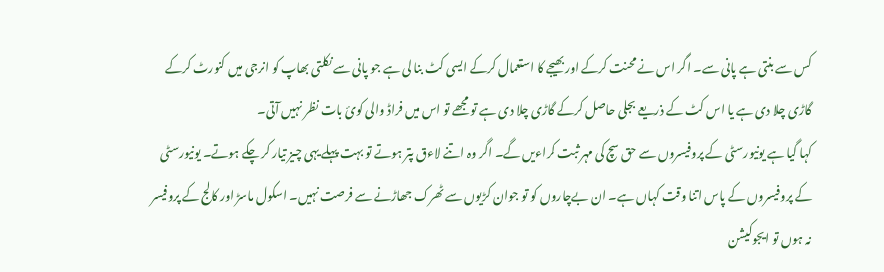کس سے بنتی ہے پانی سے۔ اگر اس نے محنت کرکے اور بھیجے کا استعمال کرکے ایسی کٹ بنا لی ہے جو پانی سے نکلتی بھاپ کو انرجی میں کنورٹ کرکے گاڑی چلا دی ہے یا اس کٹ کے ذریعے بجلی حاصل کرکے گاڑی چلا دی ہے تو مجھے تو اس میں فراڈ والی کوئ بات نظر نہیں آتی۔
کہا گیا ہے یونیورسٹی کے پروفیسروں سے حق سچ کی مہر ثبت کراءیں گے۔ اگر وہ اتنے لاءق پتر ہوتے تو بہت پہلے یہی چیز تیار کر چکے ہوتے۔ یونیورسٹی کے پروفیسروں کے پاس اتنا وقت کہاں ہے۔ ان بےچاروں کو تو جوان کڑیوں سے ٹھرک جھاڑنے سے فرصت نہیں۔ اسکول ماسڑ اور کالج کے پروفیسر نہ ہوں تو ایجوکیشن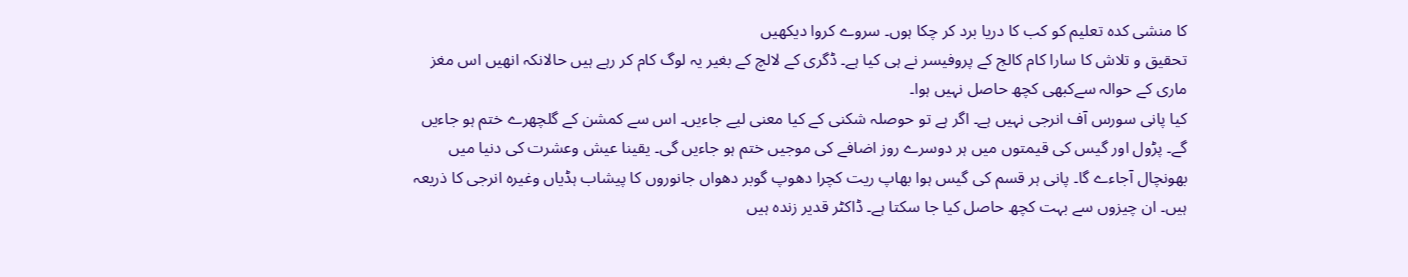کا منشی کدہ تعلیم کو کب کا دریا برد کر چکا ہوں۔ سروے کروا دیکھیں
تحقیق و تلاش کا سارا کام کالج کے پروفیسر نے ہی کیا ہے۔ ڈگری کے لالچ کے بغیر یہ لوگ کام کر رہے ہیں حالانکہ انھیں اس مغز ماری کے حوالہ سےکبھی کچھ حاصل نہیں ہوا۔
کیا پانی سورس آف انرجی نہیں ہے۔ اگر ہے تو حوصلہ شکنی کے کیا معنی لیے جاءیں۔ اس سے کمشن کے گلچھرے ختم ہو جاءیں گے۔ پڑول اور گیس کی قیمتوں میں ہر دوسرے روز اضافے کی موجیں ختم ہو جاءیں گی۔ یقینا عیش وعشرت کی دنیا میں بھونچال آجاءے گا۔ پانی ہر قسم کی گیس ہوا بھاپ ریت کچرا دھوپ گوبر دھواں جانوروں کا پیشاب ہڈیاں وغیرہ انرجی کا ذریعہ ہیں۔ ان چیزوں سے بہت کچھ حاصل کیا جا سکتا ہے۔ ڈاکٹر قدیر زندہ ہیں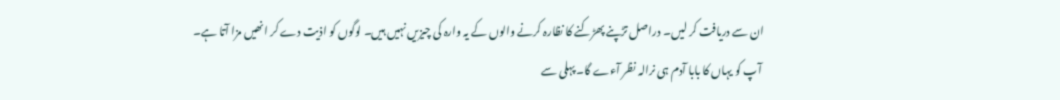ان سے دریافت کر لیں۔ دراصل تڑپنے پھڑکنے کا نظارہ کرنے والوں کے یہ وارہ کی چیزیں نہیں ہیں۔ لوگوں کو اذیت دے کر انھیں مزا آتا ہے۔
 آپ کو یہاں کا بابا آدم ہی نرالہ نظر آءے گا۔ پہلی سے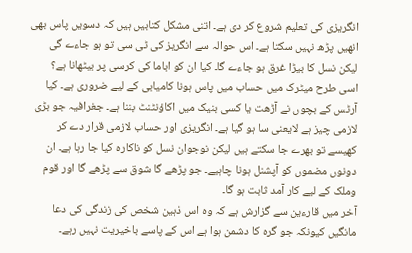انگریزی کی تعلیم شروع کر دی ہے۔ اتنی مشکل کتابیں ہیں کہ دسویں پاس بھی انھیں پڑھ نہیں سکتا ہے۔ اس حوالہ سے انگریز کی ٹی سی تو ہو جاءے گی لیکن نسل کا بیڑا غرق ہو جاءے گا۔ کیا ان کو اباما کی کرسی پر بیٹھانا ہے؟
اسی طرح میٹرک میں حساب میں پاس ہونا کامیابی کے لیے ضروری ہے۔ کیا آرٹس کے بچوں نے آڑھت یا کسی بنیک میں اکاؤنٹنٹ بننا ہے۔ جغرافیہ جو بڑی لازمی چیز ہے لایعنی سا ہو گیا ہے۔ انگریزی اور حساب لازمی قرار دے کر کھیسے تو بھرے جا سکتے ہیں لیکن نوجوان نسل کو ناکارہ کیا جا رہا ہے۔ ان دونوں مضموں کو آپشنل ہونا چاہیے۔ جو پڑھے گا شوق سے پڑھے گا اور قوم وملک کے لیے کار آمد ثابت ہو گا۔
آخر میں قارءین سے گزارش ہے کہ وہ اس ذہین شخص کی زندگی کی دعا مانگیں کیونکہ جو گرہ کا دشمن ہوا ہے اس کے پاسے باخیریت نہیں رہے۔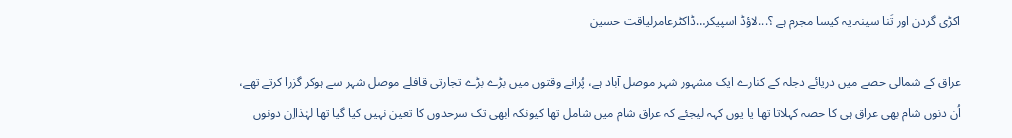اکڑی گردن اور تَنا سینہ۔یہ کیسا مجرم ہے ؟...لاؤڈ اسپیکر…ڈاکٹرعامرلیاقت حسین

عراق کے شمالی حصے میں دریائے دجلہ کے کنارے ایک مشہور شہر موصل آباد ہے، پُرانے وقتوں میں بڑے بڑے تجارتی قافلے موصل شہر سے ہوکر گزرا کرتے تھے، اُن دنوں شام بھی عراق ہی کا حصہ کہلاتا تھا یا یوں کہہ لیجئے کہ عراق شام میں شامل تھا کیونکہ ابھی تک سرحدوں کا تعین نہیں کیا گیا تھا لہٰذااِن دونوں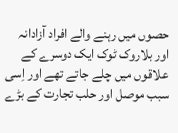حصوں میں رہنے والے افراد آزادانہ اور بلاروک ٹوک ایک دوسرے کے علاقوں میں چلے جاتے تھے اور اِسی سبب موصل اور حلب تجارت کے بڑے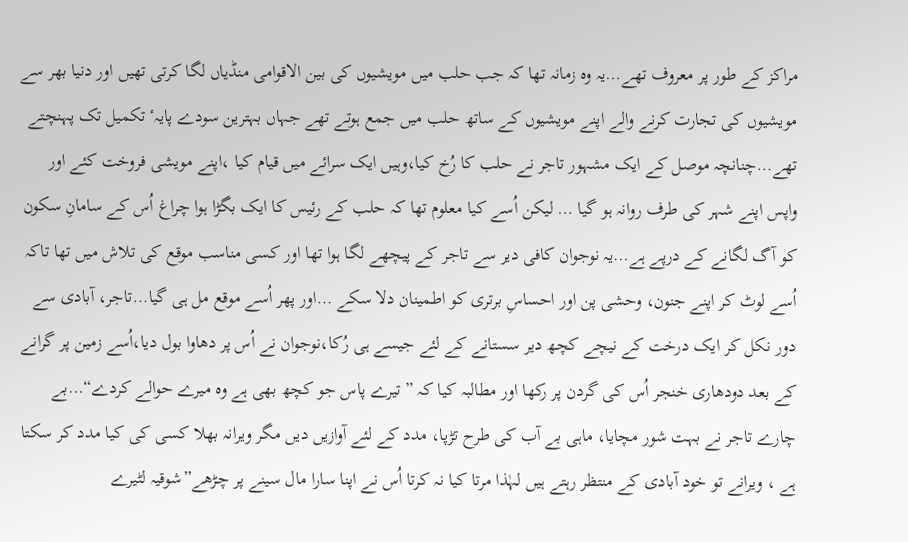مراکز کے طور پر معروف تھے…یہ وہ زمانہ تھا کہ جب حلب میں مویشیوں کی بین الاقوامی منڈیاں لگا کرتی تھیں اور دنیا بھر سے مویشیوں کی تجارت کرنے والے اپنے مویشیوں کے ساتھ حلب میں جمع ہوتے تھے جہاں بہترین سودے پایہٴ تکمیل تک پہنچتے تھے…چنانچہ موصل کے ایک مشہور تاجر نے حلب کا رُخ کیا،وہیں ایک سرائے میں قیام کیا ،اپنے مویشی فروخت کئے اور واپس اپنے شہر کی طرف روانہ ہو گیا … لیکن اُسے کیا معلوم تھا کہ حلب کے رئیس کا ایک بگڑا ہوا چراغ اُس کے سامانِ سکون کو آگ لگانے کے درپے ہے…یہ نوجوان کافی دیر سے تاجر کے پیچھے لگا ہوا تھا اور کسی مناسب موقع کی تلاش میں تھا تاکہ اُسے لوٹ کر اپنے جنون، وحشی پن اور احساسِ برتری کو اطمینان دلا سکے …اور پھر اُسے موقع مل ہی گیا…تاجر، آبادی سے دور نکل کر ایک درخت کے نیچے کچھ دیر سستانے کے لئے جیسے ہی رُکا،نوجوان نے اُس پر دھاوا بول دیا،اُسے زمین پر گرانے کے بعد دودھاری خنجر اُس کی گردن پر رکھا اور مطالبہ کیا کہ ”تیرے پاس جو کچھ بھی ہے وہ میرے حوالے کردے“…بے چارے تاجر نے بہت شور مچایا، ماہی بے آب کی طرح تڑپا، مدد کے لئے آوازیں دیں مگر ویرانہ بھلا کسی کی کیا مدد کر سکتا ہے ، ویرانے تو خود آبادی کے منتظر رہتے ہیں لہٰذا مرتا کیا نہ کرتا اُس نے اپنا سارا مال سینے پر چڑھے”شوقیہ لٹیرے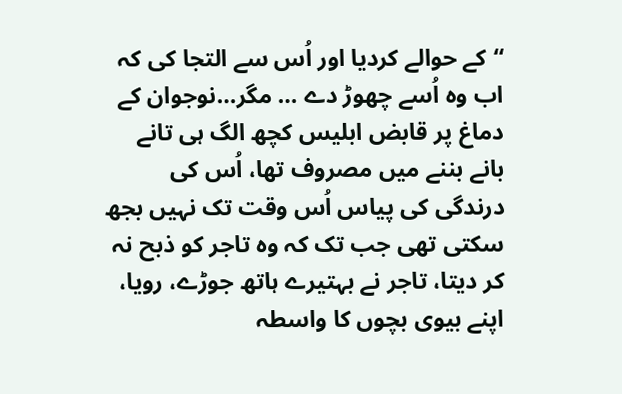“کے حوالے کردیا اور اُس سے التجا کی کہ اب وہ اُسے چھوڑ دے … مگر…نوجوان کے دماغ پر قابض ابلیس کچھ الگ ہی تانے بانے بننے میں مصروف تھا، اُس کی درندگی کی پیاس اُس وقت تک نہیں بجھ سکتی تھی جب تک کہ وہ تاجر کو ذبح نہ کر دیتا، تاجر نے بہتیرے ہاتھ جوڑے، رویا، اپنے بیوی بچوں کا واسطہ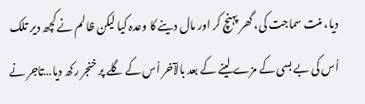دیا، منت سماجت کی، گھر پہنچ کر اور مال دینے کا وعدہ کیا لیکن ظالم نے کچھ دیر تلک اُس کی بے بسی کے مزے لینے کے بعد بالآخر اُس کے گلے پر خنجر رکھ دیا…تاجر نے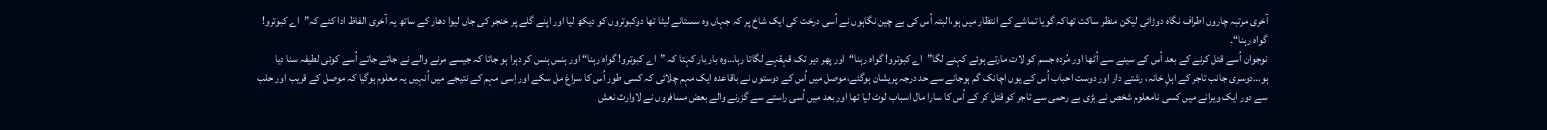آخری مرتبہ چاروں اطراف نگاہ دوڑائی لیکن منظر ساکت تھاکہ گویا تماشے کے انتظار میں ہو،البتہ اُس کی بے چین نگاہوں نے اُسی درخت کی ایک شاخ پر کہ جہاں وہ سستانے لیٹا تھا دوکبوتروں کو دیکھ لیا اور اپنے گلے پر خنجر کی جاں لیوا دھار کے ساتھ یہ آخری الفاظ ادا کئے کہ”اے کبوترو! گواہ رہنا“۔
نوجوان اُسے قتل کرنے کے بعد اُس کے سینے سے اُٹھا اور مُردہ جسم کو لات مارتے ہوئے کہنے لگا”اے کبوترو! گواہ رہنا“اور پھر دیر تک قہقہے لگاتا رہا…وہ بار بار کہتا کہ ”اے کبوترو! گواہ رہنا“ اور ہنس ہنس کر دہرا ہو جاتا کہ جیسے مرنے والے نے جاتے جاتے اُسے کوئی لطیفہ سنا دیا ہو…دوسری جانب تاجر کے اہلِ خانہ، رشتے دار اور دوست احباب اُس کے یوں اچانک گم ہوجانے سے حد درجہ پریشان ہوگئے،موصل میں اُس کے دوستوں نے باقاعدہ ایک مہم چلائی کہ کسی طور اُس کا سراغ مل سکے اور اِسی مہم کے نتیجے میں اُنہیں یہ معلوم ہوگیا کہ موصل کے قریب اور حلب سے دور ایک ویرانے میں کسی نامعلوم شخص نے بڑی بے رحمی سے تاجر کو قتل کر کے اُس کا سارا مال اسباب لوٹ لیا تھا اور بعد میں اُسی راستے سے گزرنے والے بعض مسافروں نے لاوارث نعش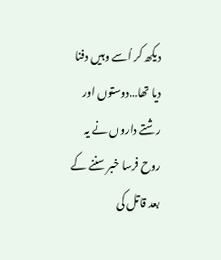دیکھ کر اُسے وہیں دفنا دیا تھا…دوستوں اور رشتے داروں نے یہ روح فرسا خبر سننے کے بعد قاتل کی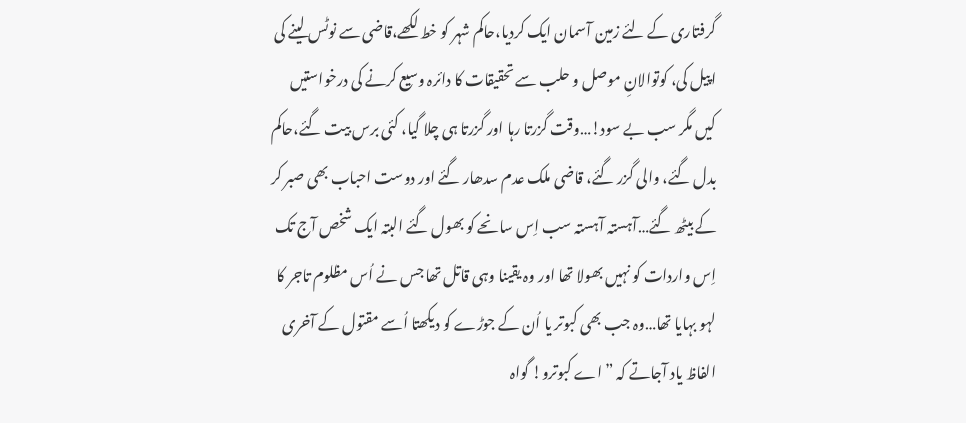گرفتاری کے لئے زمین آسمان ایک کردیا،حاکم شہر کو خط لکھے،قاضی سے نوٹس لینے کی اپیل کی، کوتوالانِ موصل و حلب سے تحقیقات کا دائرہ وسیع کرنے کی درخواستیں کیں مگر سب بے سود!…وقت گزرتا رہا اور گزرتا ہی چلا گیا، کئی برس بیت گئے،حاکم بدل گئے، والی گزر گئے، قاضی ملک عدم سدھار گئے اور دوست احباب بھی صبر کر کے بیٹھ گئے…آہستہ آہستہ سب اِس سانحے کو بھول گئے البتہ ایک شخص آج تک اِس واردات کو نہیں بھولا تھا اور وہ یقینا وہی قاتل تھا جس نے اُس مظلوم تاجر کا لہو بہایا تھا…وہ جب بھی کبوتر یا اُن کے جوڑے کو دیکھتا اُسے مقتول کے آخری الفاظ یاد آجاتے کہ ”اے کبوترو! گواہ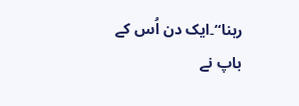رہنا“۔ایک دن اُس کے باپ نے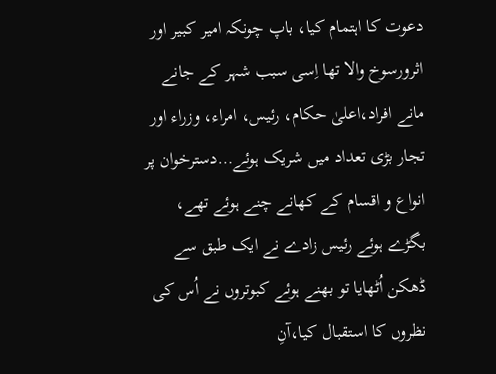دعوت کا اہتمام کیا، باپ چونکہ امیر کبیر اور اثرورسوخ والا تھا اِسی سبب شہر کے جانے مانے افراد،اعلیٰ حکام، رئیس، امراء، وزراء اور تجار بڑی تعداد میں شریک ہوئے…دسترخوان پر انواع و اقسام کے کھانے چنے ہوئے تھے، بگڑے ہوئے رئیس زادے نے ایک طبق سے ڈھکن اُٹھایا تو بھنے ہوئے کبوتروں نے اُس کی نظروں کا استقبال کیا،آنِ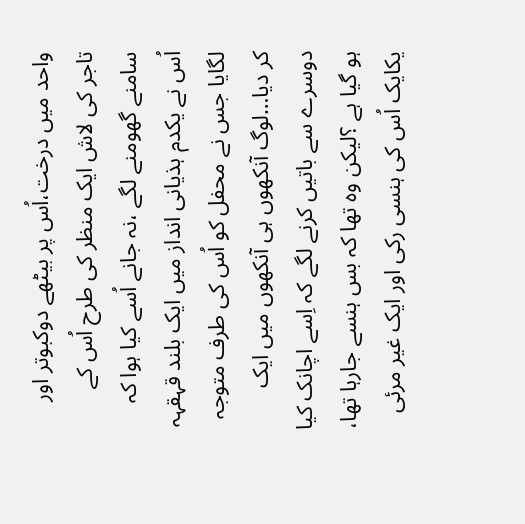واحد میں درخت،اُس پر بیٹھے دوکبوتر اور تاجر کی لاش ایک منظر کی طرح اُس کے سامنے گھومنے لگے ،نہ جانے اُسے کیا ہوا کہ اُس نے یکدم ہذیانی انداز میں ایک بلند قہقہہ لگایا جس نے محفل کو اُس کی طرف متوجہ کر دیا…لوگ آنکھوں ہی آنکھوں میں ایک دوسرے سے باتیں کرنے لگے کہ اِسے اچانک کیا ہو گیا ہے ؟لیکن وہ تھا کہ بس ہنسے جارہا تھا، یکایک اُس کی ہنسی رکی اور ایک غیر مرئی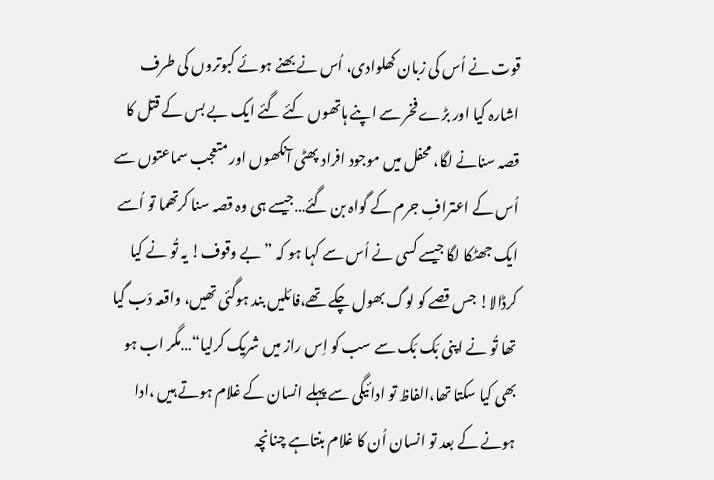قوت نے اُس کی زبان کھلوادی، اُس نے بھنے ہوئے کبوتروں کی طرف اشارہ کیا اور بڑے فخر سے اپنے ہاتھوں کئے گئے ایک بے بس کے قتل کا قصہ سنانے لگا، محفل میں موجود افراد پھٹی آنکھوں اور متعجب سماعتوں سے اُس کے اعترافِ جرم کے گواہ بن گئے…جیسے ہی وہ قصہ سنا کرتھما تو اُسے ایک جھٹکا لگا جیسے کسی نے اُس سے کہا ہو کہ ”بے وقوف! یہ تُو نے کیا کرڈالا! جس قصے کو لوگ بھول چکے تھے،فائلیں بند ہوگئی تھیں، واقعہ دَب گیا تھا تُو نے اپنی بَک بَک سے سب کو اِس راز میں شریک کرلیا“…مگر اب ہو بھی کیا سکتا تھا،الفاظ تو ادائیگی سے پہلے انسان کے غلام ہوتے ہیں ،ادا ہونے کے بعد تو انسان اُن کا غلام بنتاہے چنانچہ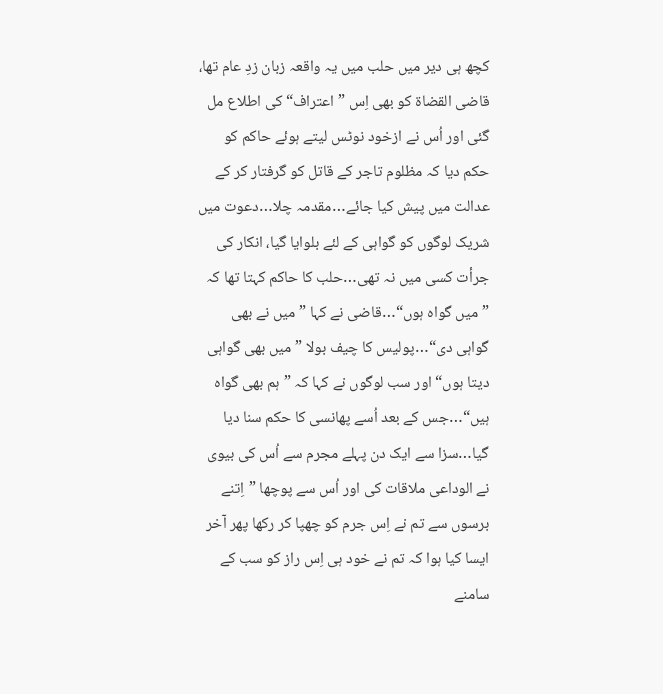کچھ ہی دیر میں حلب میں یہ واقعہ زبان زدِ عام تھا، قاضی القضاة کو بھی اِس ”اعتراف“ کی اطلاع مل گئی اور اُس نے ازخود نوٹس لیتے ہوئے حاکم کو حکم دیا کہ مظلوم تاجر کے قاتل کو گرفتار کر کے عدالت میں پیش کیا جائے…مقدمہ چلا…دعوت میں شریک لوگوں کو گواہی کے لئے بلوایا گیا، انکار کی جرأت کسی میں نہ تھی…حلب کا حاکم کہتا تھا کہ ”میں گواہ ہوں“…قاضی نے کہا ”میں نے بھی گواہی دی“…پولیس کا چیف بولا ”میں بھی گواہی دیتا ہوں“ اور سب لوگوں نے کہا کہ ”ہم بھی گواہ ہیں“…جس کے بعد اُسے پھانسی کا حکم سنا دیا گیا…سزا سے ایک دن پہلے مجرم سے اُس کی بیوی نے الوداعی ملاقات کی اور اُس سے پوچھا ”اِتنے برسوں سے تم نے اِس جرم کو چھپا کر رکھا پھر آخر ایسا کیا ہوا کہ تم نے خود ہی اِس راز کو سب کے سامنے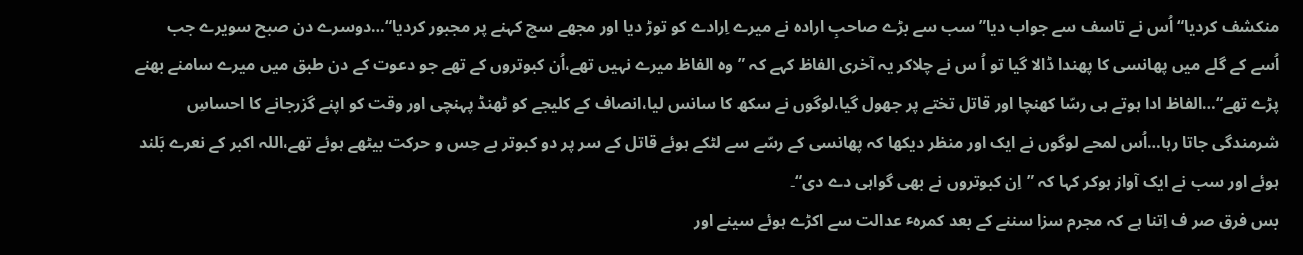منکشف کردیا“اُس نے تاسف سے جواب دیا”سب سے بڑے صاحبِ ارادہ نے میرے اِرادے کو توڑ دیا اور مجھے سچ کہنے پر مجبور کردیا“…دوسرے دن صبح سویرے جب اُسے کے گلے میں پھانسی کا پھندا ڈالا گیا تو اُ س نے چلاکر یہ آخری الفاظ کہے کہ ”وہ الفاظ میرے نہیں تھے،اُن کبوتروں کے تھے جو دعوت کے دن طبق میں میرے سامنے بھنے پڑے تھے“…الفاظ ادا ہوتے ہی رسّا کھنچا اور قاتل تختے پر جھول گیا،لوگوں نے سکھ کا سانس لیا،انصاف کے کلیجے کو ٹھنڈ پہنچی اور وقت کو اپنے گزرجانے کا احساسِ شرمندگی جاتا رہا…اُس لمحے لوگوں نے ایک اور منظر دیکھا کہ پھانسی کے رسّے سے لٹکے ہوئے قاتل کے سر پر دو کبوتر بے حِس و حرکت بیٹھے ہوئے تھے،اللہ اکبر کے نعرے بَلند ہوئے اور سب نے ایک آواز ہوکر کہا کہ ”اِن کبوتروں نے بھی گواہی دے دی“۔
بس فرق صر ف اِتنا ہے کہ مجرم سزا سننے کے بعد کمرہٴ عدالت سے اکڑے ہوئے سینے اور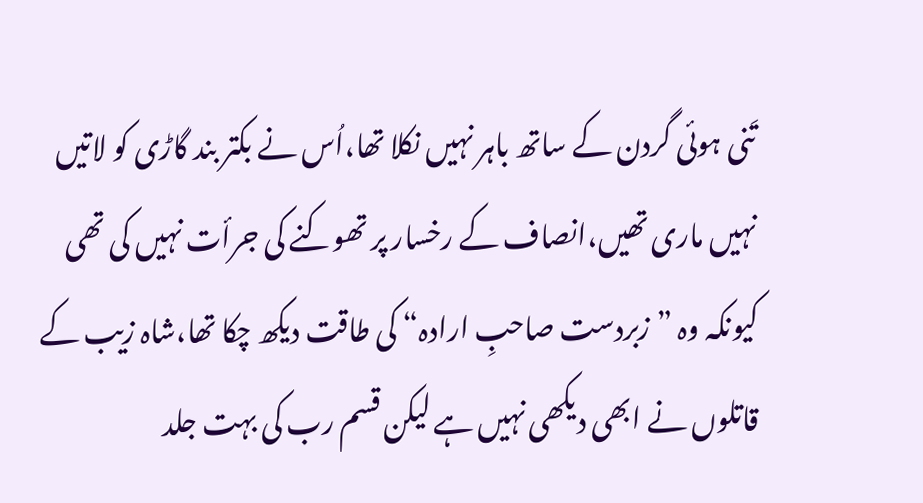تَنی ہوئی گردن کے ساتھ باہر نہیں نکلا تھا،اُس نے بکتر بند گاڑی کو لاتیں نہیں ماری تھیں،انصاف کے رخسار پر تھوکنے کی جرأت نہیں کی تھی کیونکہ وہ ”زبردست صاحبِ ارادہ“ کی طاقت دیکھ چکا تھا،شاہ زیب کے قاتلوں نے ابھی دیکھی نہیں ہے لیکن قسم رب کی بہت جلد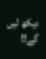دیکھ لیں گے!!